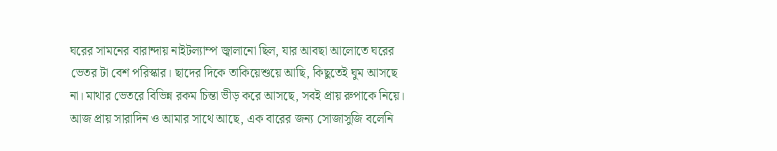ঘরের সামনের বারান্দায় নাইটল্যাম্প জ্বালানো ছিল, যার আবছা আলোতে ঘরের ভেতর টা বেশ পরিস্কার। ছাদের দিকে তাকিয়েশুয়ে আছি, কিছুতেই ঘুম আসছে না। মাথার ভেতরে বিভিন্ন রকম চিন্তা ভীড় করে আসছে, সবই প্রায় রুপাকে নিয়ে। আজ প্রায় সারাদিন ও আমার সাথে আছে, এক বারের জন্য সোজাসুজি বলেনি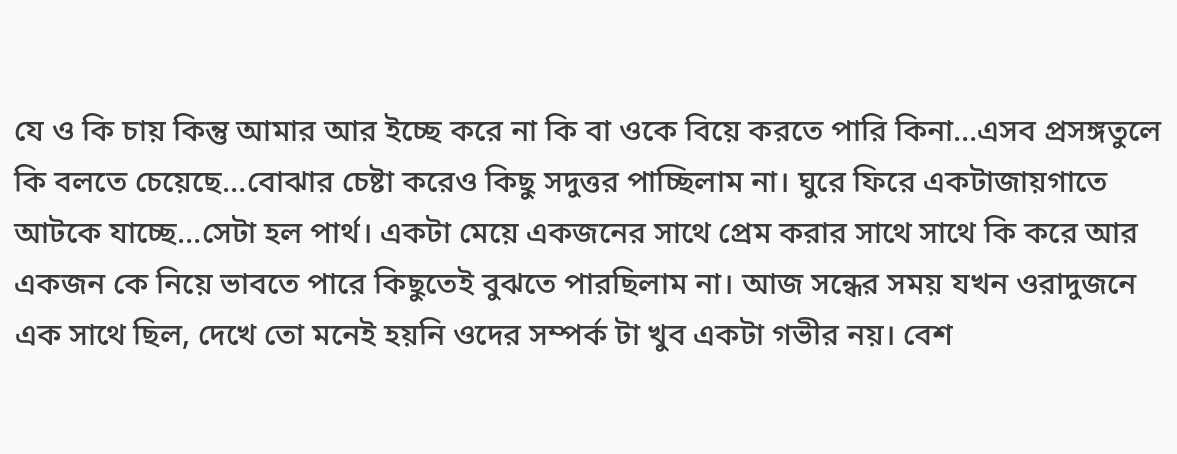যে ও কি চায় কিন্তু আমার আর ইচ্ছে করে না কি বা ওকে বিয়ে করতে পারি কিনা…এসব প্রসঙ্গতুলে কি বলতে চেয়েছে…বোঝার চেষ্টা করেও কিছু সদুত্তর পাচ্ছিলাম না। ঘুরে ফিরে একটাজায়গাতে আটকে যাচ্ছে…সেটা হল পার্থ। একটা মেয়ে একজনের সাথে প্রেম করার সাথে সাথে কি করে আর একজন কে নিয়ে ভাবতে পারে কিছুতেই বুঝতে পারছিলাম না। আজ সন্ধের সময় যখন ওরাদুজনে এক সাথে ছিল, দেখে তো মনেই হয়নি ওদের সম্পর্ক টা খুব একটা গভীর নয়। বেশ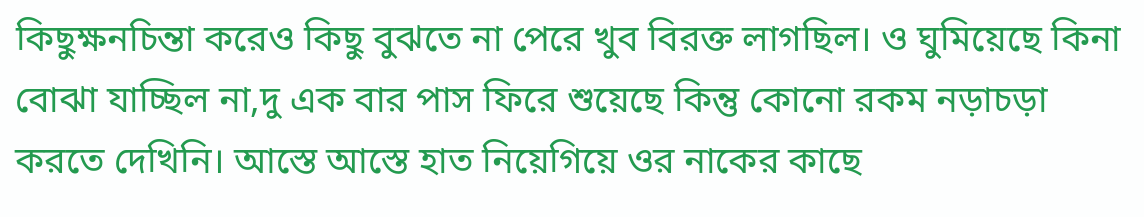কিছুক্ষনচিন্তা করেও কিছু বুঝতে না পেরে খুব বিরক্ত লাগছিল। ও ঘুমিয়েছে কিনা বোঝা যাচ্ছিল না,দু এক বার পাস ফিরে শুয়েছে কিন্তু কোনো রকম নড়াচড়া করতে দেখিনি। আস্তে আস্তে হাত নিয়েগিয়ে ওর নাকের কাছে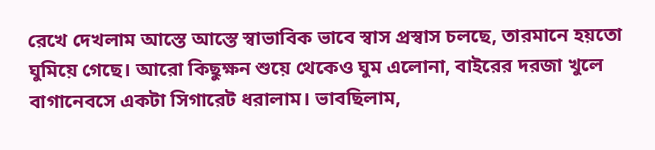রেখে দেখলাম আস্তে আস্তে স্বাভাবিক ভাবে স্বাস প্রস্বাস চলছে, তারমানে হয়তো ঘুমিয়ে গেছে। আরো কিছুক্ষন শুয়ে থেকেও ঘুম এলোনা, বাইরের দরজা খুলে বাগানেবসে একটা সিগারেট ধরালাম। ভাবছিলাম,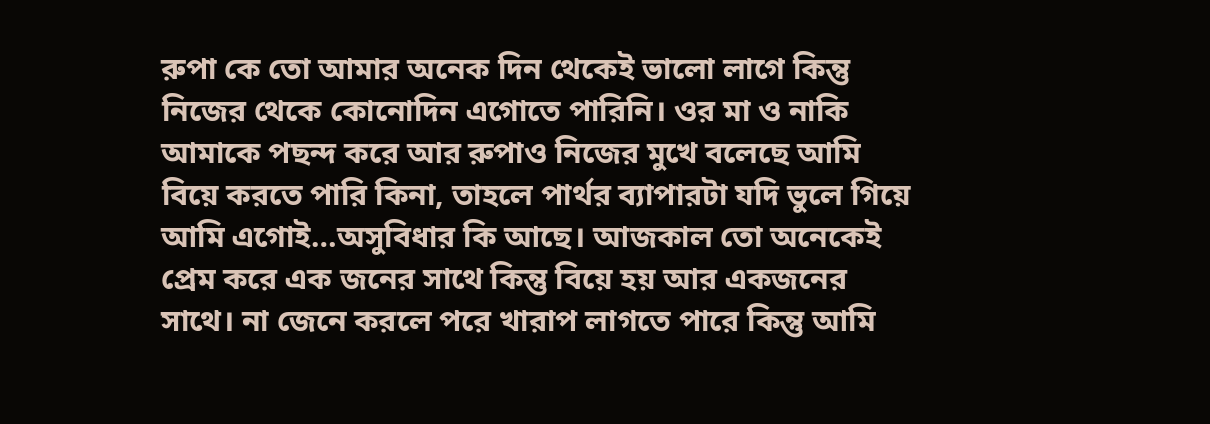রুপা কে তো আমার অনেক দিন থেকেই ভালো লাগে কিন্তু নিজের থেকে কোনোদিন এগোতে পারিনি। ওর মা ও নাকি আমাকে পছন্দ করে আর রুপাও নিজের মুখে বলেছে আমি বিয়ে করতে পারি কিনা, তাহলে পার্থর ব্যাপারটা যদি ভুলে গিয়ে আমি এগোই…অসুবিধার কি আছে। আজকাল তো অনেকেই প্রেম করে এক জনের সাথে কিন্তু বিয়ে হয় আর একজনের সাথে। না জেনে করলে পরে খারাপ লাগতে পারে কিন্তু আমি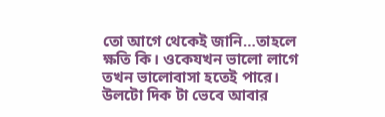তো আগে থেকেই জানি…তাহলে ক্ষতি কি। ওকেযখন ভালো লাগে তখন ভালোবাসা হতেই পারে। উলটো দিক টা ভেবে আবার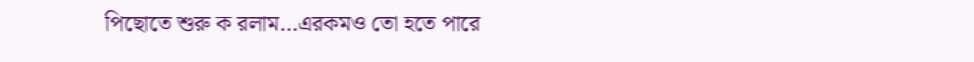পিছোতে শুরু ক রলাম…এরকমও তো হতে পারে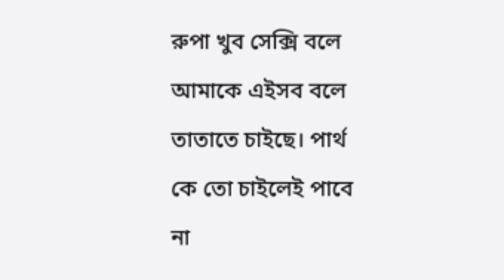রুপা খুব সেক্সি বলে আমাকে এইসব বলে তাতাতে চাইছে। পার্থ কে তো চাইলেই পাবে না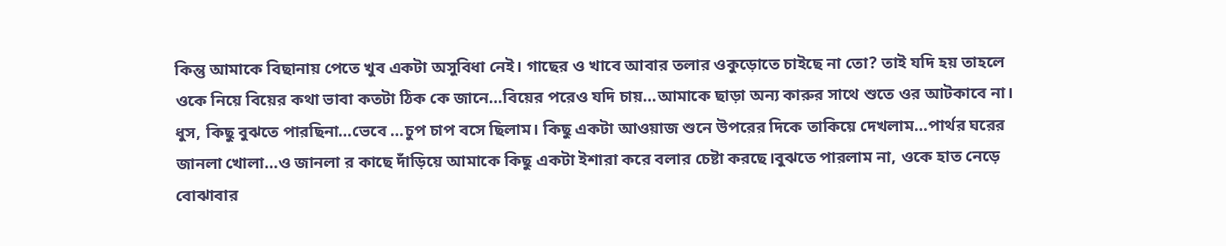কিন্তু আমাকে বিছানায় পেতে খুব একটা অসুবিধা নেই। গাছের ও খাবে আবার তলার ওকুড়োতে চাইছে না তো? তাই যদি হয় তাহলে ওকে নিয়ে বিয়ের কথা ভাবা কতটা ঠিক কে জানে…বিয়ের পরেও যদি চায়…আমাকে ছাড়া অন্য কারুর সাথে শুতে ওর আটকাবে না। ধুস, কিছু বুঝতে পারছিনা…ভেবে …চুপ চাপ বসে ছিলাম। কিছু একটা আওয়াজ শুনে উপরের দিকে তাকিয়ে দেখলাম…পার্থর ঘরের জানলা খোলা…ও জানলা র কাছে দাঁড়িয়ে আমাকে কিছু একটা ইশারা করে বলার চেষ্টা করছে।বুঝতে পারলাম না, ওকে হাত নেড়ে বোঝাবার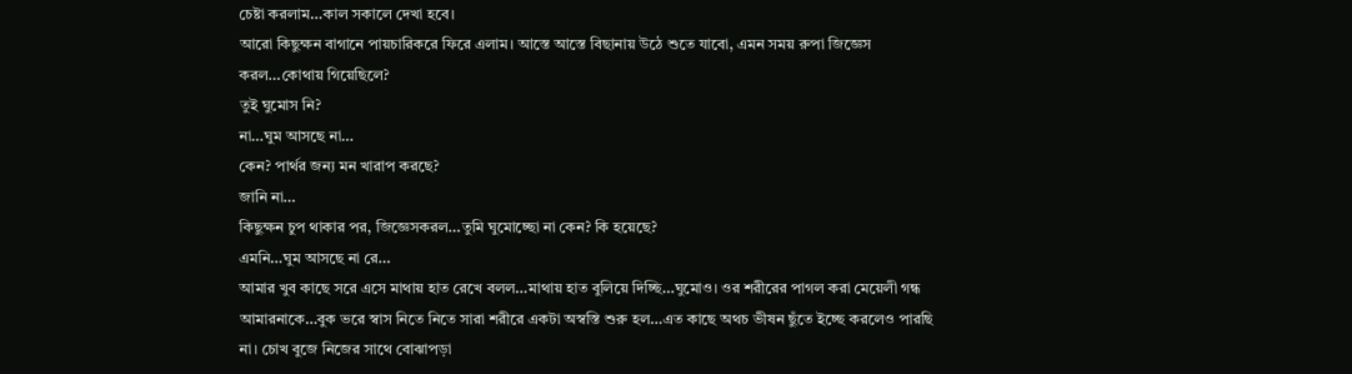চেষ্টা করলাম…কাল সকালে দেখা হবে।
আরো কিছুক্ষন বাগানে পায়চারিকরে ফিরে এলাম। আস্তে আস্তে বিছানায় উঠে শুতে যাবো, এমন সময় রুপা জিজ্ঞেস করল…কোথায় গিয়েছিলে?
তুই ঘুমোস নি?
না…ঘুম আসছে না…
কেন? পার্থর জন্য মন খারাপ করছে?
জানি না…
কিছুক্ষন চুপ থাকার পর, জিজ্ঞেসকরল…তুমি ঘুমোচ্ছো না কেন? কি হয়েছে?
এমনি…ঘুম আসছে না রে…
আমার খুব কাছে সরে এসে মাথায় হাত রেখে বলল…মাথায় হাত বুলিয়ে দিচ্ছি…ঘুমোও। ওর শরীরের পাগল করা মেয়েলী গন্ধ আমারনাকে…বুক ভরে স্বাস নিতে নিতে সারা শরীরে একটা অস্বস্তি শুরু হল…এত কাছে অথচ ভীষন ছুঁতে ইচ্ছে করলেও পারছি না। চোখ বুজে নিজের সাথে বোঝাপড়া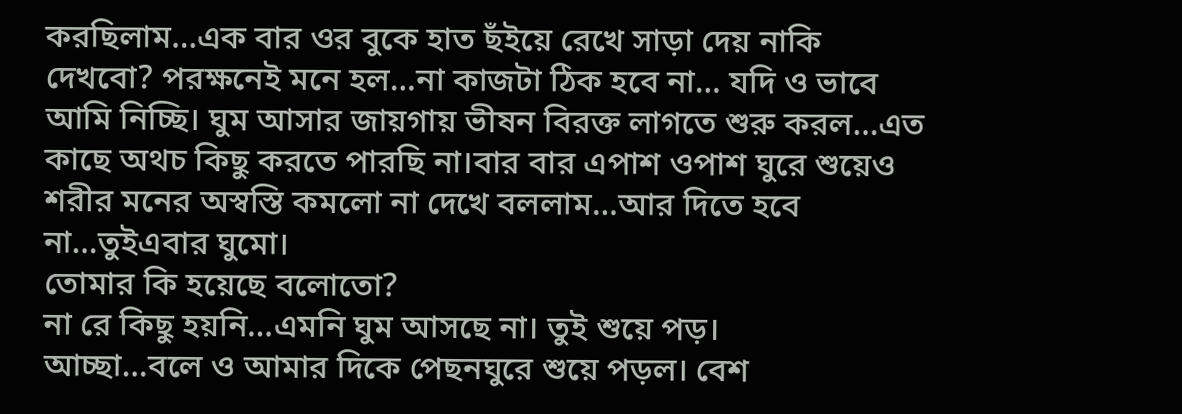করছিলাম…এক বার ওর বুকে হাত ছঁইয়ে রেখে সাড়া দেয় নাকি দেখবো? পরক্ষনেই মনে হল…না কাজটা ঠিক হবে না… যদি ও ভাবে আমি নিচ্ছি। ঘুম আসার জায়গায় ভীষন বিরক্ত লাগতে শুরু করল…এত কাছে অথচ কিছু করতে পারছি না।বার বার এপাশ ওপাশ ঘুরে শুয়েও শরীর মনের অস্বস্তি কমলো না দেখে বললাম…আর দিতে হবে না…তুইএবার ঘুমো।
তোমার কি হয়েছে বলোতো?
না রে কিছু হয়নি…এমনি ঘুম আসছে না। তুই শুয়ে পড়।
আচ্ছা…বলে ও আমার দিকে পেছনঘুরে শুয়ে পড়ল। বেশ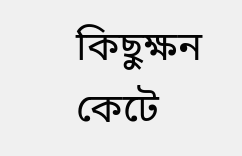কিছুক্ষন কেটে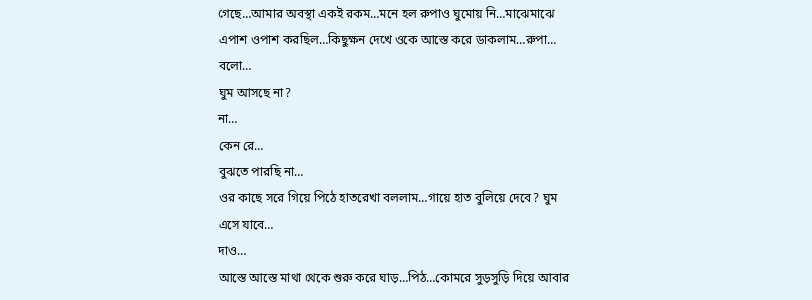গেছে…আমার অবস্থা একই রকম…মনে হল রুপাও ঘুমোয় নি…মাঝেমাঝে এপাশ ওপাশ করছিল…কিছুক্ষন দেখে ওকে আস্তে করে ডাকলাম…রুপা…
বলো…
ঘুম আসছে না?
না…
কেন রে…
বুঝতে পারছি না…
ওর কাছে সরে গিয়ে পিঠে হাতরেখা বললাম…গায়ে হাত বুলিয়ে দেবে? ঘুম এসে যাবে…
দাও…
আস্তে আস্তে মাথা থেকে শুরু করে ঘাড়…পিঠ…কোমরে সুড়সুড়ি দিয়ে আবার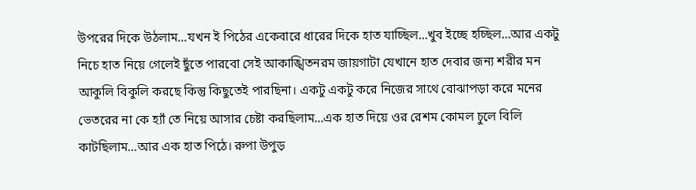উপরের দিকে উঠলাম…যখন ই পিঠের একেবারে ধারের দিকে হাত যাচ্ছিল…খুব ইচ্ছে হচ্ছিল…আর একটু নিচে হাত নিয়ে গেলেই ছুঁতে পারবো সেই আকাঙ্খিতনরম জায়গাটা যেখানে হাত দেবার জন্য শরীর মন আকুলি বিকুলি করছে কিন্তু কিছুতেই পারছিনা। একটু একটু করে নিজের সাথে বোঝাপড়া করে মনের ভেতরের না কে হ্যাঁ তে নিয়ে আসার চেষ্টা করছিলাম…এক হাত দিয়ে ওর রেশম কোমল চুলে বিলি কাটছিলাম…আর এক হাত পিঠে। রুপা উপুড়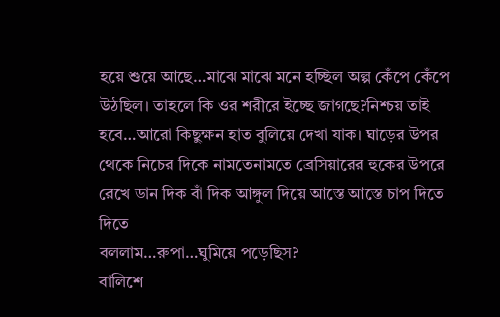হয়ে শুয়ে আছে…মাঝে মাঝে মনে হচ্ছিল অল্প কেঁপে কেঁপে উঠছিল। তাহলে কি ওর শরীরে ইচ্ছে জাগছে?নিশ্চয় তাই হবে…আরো কিছুক্ষন হাত বুলিয়ে দেখা যাক। ঘাড়ের উপর থেকে নিচের দিকে নামতেনামতে ব্রেসিয়ারের হুকের উপরে রেখে ডান দিক বাঁ দিক আঙ্গুল দিয়ে আস্তে আস্তে চাপ দিতে দিতে
বললাম…রুপা…ঘুমিয়ে পড়েছিস?
বালিশে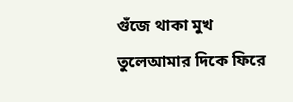গুঁজে থাকা মুখ তুলেআমার দিকে ফিরে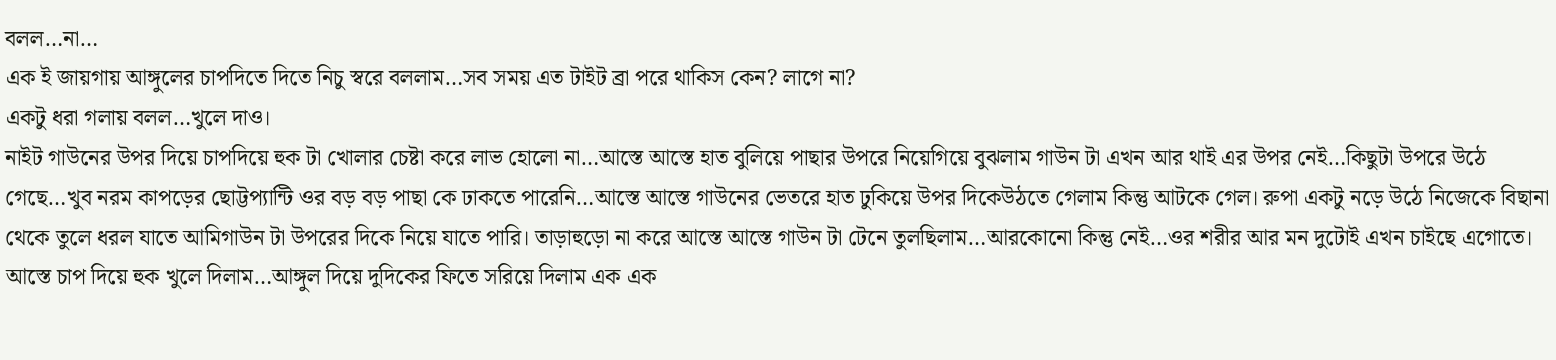বলল…না…
এক ই জায়গায় আঙ্গুলের চাপদিতে দিতে নিচু স্বরে বললাম…সব সময় এত টাইট ব্রা পরে থাকিস কেন? লাগে না?
একটু ধরা গলায় বলল…খুলে দাও।
নাইট গাউনের উপর দিয়ে চাপদিয়ে হুক টা খোলার চেষ্টা করে লাভ হোলো না…আস্তে আস্তে হাত বুলিয়ে পাছার উপরে নিয়েগিয়ে বুঝলাম গাউন টা এখন আর থাই এর উপর নেই…কিছুটা উপরে উঠে গেছে…খুব নরম কাপড়ের ছোট্টপ্যান্টি ওর বড় বড় পাছা কে ঢাকতে পারেনি…আস্তে আস্তে গাউনের ভেতরে হাত ঢুকিয়ে উপর দিকেউঠতে গেলাম কিন্তু আটকে গেল। রুপা একটু নড়ে উঠে নিজেকে বিছানা থেকে তুলে ধরল যাতে আমিগাউন টা উপরের দিকে নিয়ে যাতে পারি। তাড়াহুড়ো না করে আস্তে আস্তে গাউন টা টেনে তুলছিলাম…আরকোনো কিন্তু নেই…ওর শরীর আর মন দুটোই এখন চাইছে এগোতে। আস্তে চাপ দিয়ে হুক খুলে দিলাম…আঙ্গুল দিয়ে দুদিকের ফিতে সরিয়ে দিলাম এক এক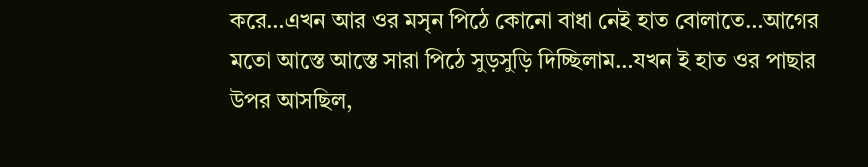করে…এখন আর ওর মসৃন পিঠে কোনো বাধা নেই হাত বোলাতে…আগের মতো আস্তে আস্তে সারা পিঠে সুড়সুড়ি দিচ্ছিলাম…যখন ই হাত ওর পাছার উপর আসছিল,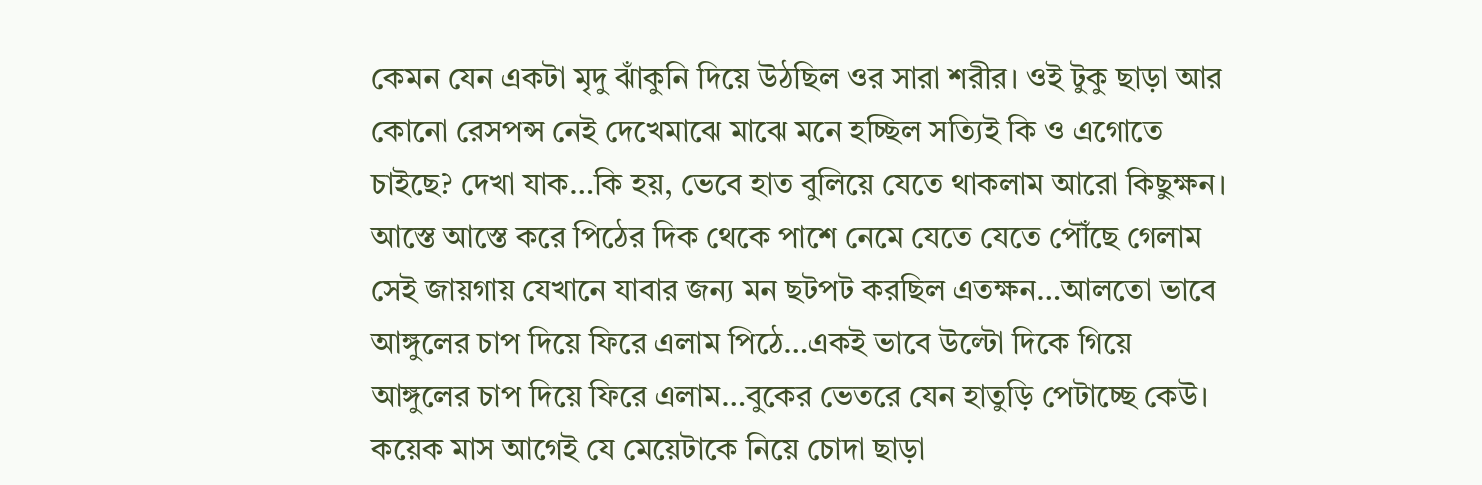কেমন যেন একটা মৃদু ঝাঁকুনি দিয়ে উঠছিল ওর সারা শরীর। ওই টুকু ছাড়া আর কোনো রেসপন্স নেই দেখেমাঝে মাঝে মনে হচ্ছিল সত্যিই কি ও এগোতে চাইছে? দেখা যাক…কি হয়, ভেবে হাত বুলিয়ে যেতে থাকলাম আরো কিছুক্ষন। আস্তে আস্তে করে পিঠের দিক থেকে পাশে নেমে যেতে যেতে পৌঁছে গেলাম সেই জায়গায় যেখানে যাবার জন্য মন ছটপট করছিল এতক্ষন…আলতো ভাবে আঙ্গুলের চাপ দিয়ে ফিরে এলাম পিঠে…একই ভাবে উল্টো দিকে গিয়ে আঙ্গুলের চাপ দিয়ে ফিরে এলাম…বুকের ভেতরে যেন হাতুড়ি পেটাচ্ছে কেউ। কয়েক মাস আগেই যে মেয়েটাকে নিয়ে চোদা ছাড়া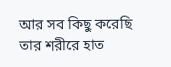আর সব কিছু করেছি তার শরীরে হাত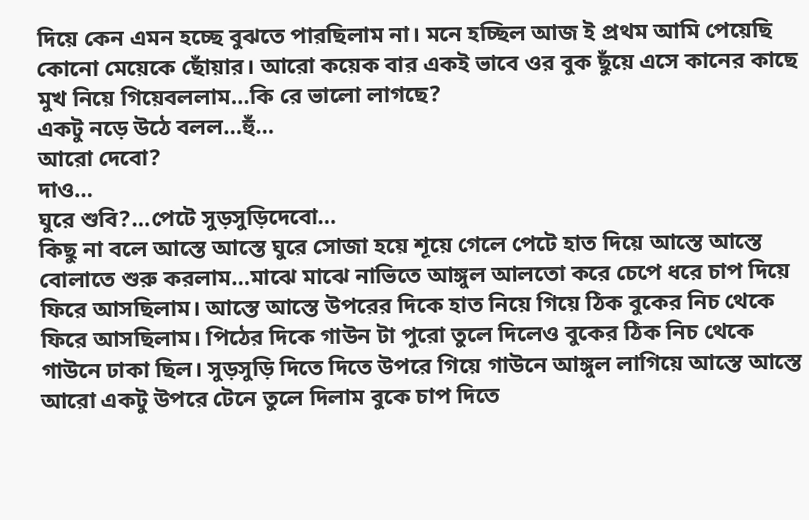দিয়ে কেন এমন হচ্ছে বুঝতে পারছিলাম না। মনে হচ্ছিল আজ ই প্রথম আমি পেয়েছি কোনো মেয়েকে ছোঁয়ার। আরো কয়েক বার একই ভাবে ওর বুক ছুঁয়ে এসে কানের কাছে মুখ নিয়ে গিয়েবললাম…কি রে ভালো লাগছে?
একটু নড়ে উঠে বলল…হুঁ…
আরো দেবো?
দাও…
ঘুরে শুবি?…পেটে সুড়সুড়িদেবো…
কিছু না বলে আস্তে আস্তে ঘুরে সোজা হয়ে শূয়ে গেলে পেটে হাত দিয়ে আস্তে আস্তে বোলাতে শুরু করলাম…মাঝে মাঝে নাভিতে আঙ্গুল আলতো করে চেপে ধরে চাপ দিয়ে ফিরে আসছিলাম। আস্তে আস্তে উপরের দিকে হাত নিয়ে গিয়ে ঠিক বুকের নিচ থেকে ফিরে আসছিলাম। পিঠের দিকে গাউন টা পুরো তুলে দিলেও বুকের ঠিক নিচ থেকে গাউনে ঢাকা ছিল। সুড়সুড়ি দিতে দিতে উপরে গিয়ে গাউনে আঙ্গুল লাগিয়ে আস্তে আস্তে আরো একটু উপরে টেনে তুলে দিলাম বুকে চাপ দিতে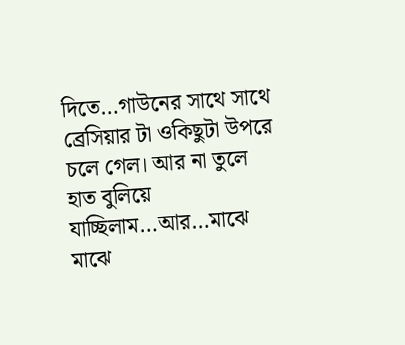দিতে…গাউনের সাথে সাথে ব্রেসিয়ার টা ওকিছুটা উপরে চলে গেল। আর না তুলে হাত বুলিয়ে যাচ্ছিলাম…আর…মাঝে মাঝে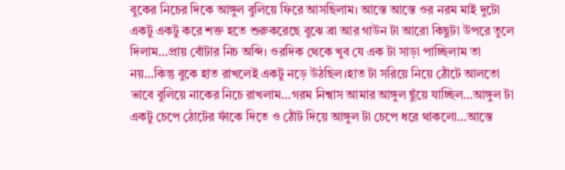বুকের নিচের দিকে আঙ্গুল বুলিয়ে ফিরে আসছিলাম। আস্তে আস্তে ওর নরম মাই দুটো একটু একটু করে শক্ত হতে শুরুকরেছে বুঝে ব্রা আর গাউন টা আরো কিছুটা উপরে তুলে দিলাম…প্রায় বোঁটার নিচ অব্দি। ওরদিক থেকে খুব যে এক টা সাড়া পাচ্ছিলাম তা নয়…কিন্তু বুকে হাত রাখলেই একটু নড়ে উঠছিল।হাত টা সরিয়ে নিয়ে ঠোঁটে আলতো ভাবে বুলিয়ে নাকের নিচে রাখলাম…গরম নিশ্বাস আমার আঙ্গুল ছুঁয়ে যাচ্ছিল…আঙ্গুল টা একটু চেপে ঠোটের ফাঁকে দিতে ও ঠোঁট দিয়ে আঙ্গুল টা চেপে ধরে থাকলো…আস্তে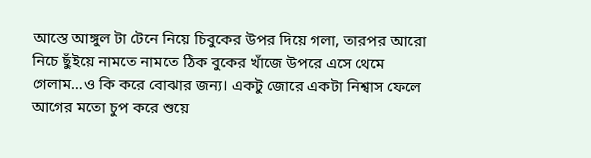আস্তে আঙ্গুল টা টেনে নিয়ে চিবুকের উপর দিয়ে গলা, তারপর আরো নিচে ছুঁইয়ে নামতে নামতে ঠিক বুকের খাঁজে উপরে এসে থেমে গেলাম…ও কি করে বোঝার জন্য। একটু জোরে একটা নিশ্বাস ফেলে আগের মতো চুপ করে শুয়ে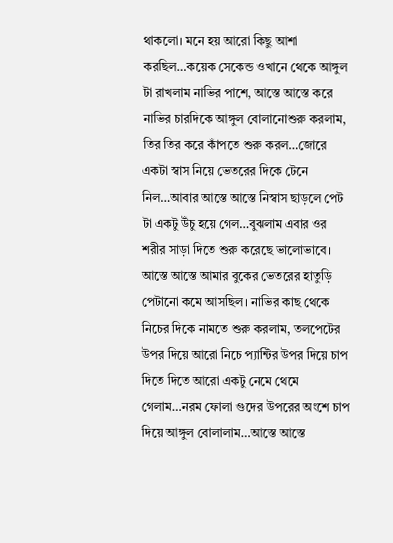থাকলো। মনে হয় আরো কিছু আশা করছিল…কয়েক সেকেন্ড ওখানে থেকে আঙ্গুল টা রাখলাম নাভির পাশে, আস্তে আস্তে করে নাভির চারদিকে আঙ্গুল বোলানোশুরু করলাম, তির তির করে কাঁপতে শুরু করল…জোরে একটা স্বাস নিয়ে ভেতরের দিকে টেনে নিল…আবার আস্তে আস্তে নিস্বাস ছাড়লে পেট টা একটু উঁচু হয়ে গেল…বুঝলাম এবার ওর শরীর সাড়া দিতে শুরু করেছে ভালোভাবে। আস্তে আস্তে আমার বুকের ভেতরের হাতুড়ি পেটানো কমে আসছিল। নাভির কাছ থেকে নিচের দিকে নামতে শুরু করলাম, তলপেটের উপর দিয়ে আরো নিচে প্যান্টির উপর দিয়ে চাপ দিতে দিতে আরো একটু নেমে থেমে গেলাম…নরম ফোলা গুদের উপরের অংশে চাপ দিয়ে আঙ্গুল বোলালাম…আস্তে আস্তে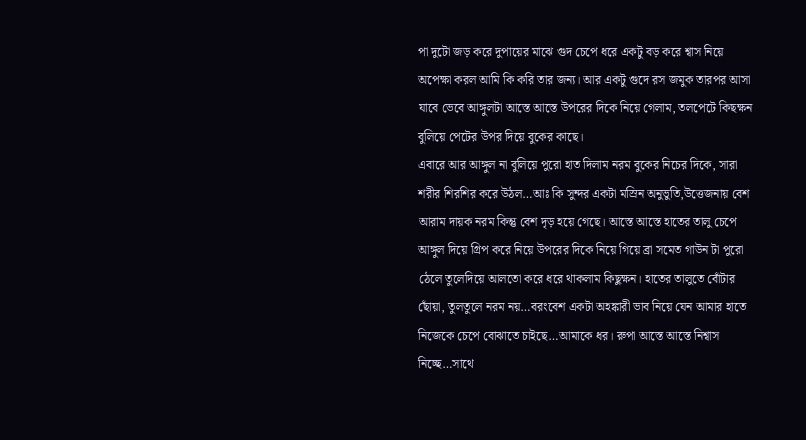পা দুটো জড় করে দুপায়ের মাঝে গুদ চেপে ধরে একটু বড় করে শ্বাস নিয়ে অপেক্ষা করল আমি কি করি তার জন্য। আর একটু গুদে রস জমুক তারপর আসা যাবে ভেবে আঙ্গুলটা আস্তে আস্তে উপরের দিকে নিয়ে গেলাম, তলপেটে কিছক্ষন বুলিয়ে পেটের উপর দিয়ে বুকের কাছে।
এবারে আর আঙ্গুল না বুলিয়ে পুরো হাত দিলাম নরম বুকের নিচের দিকে, সারা শরীর শিরশির করে উঠল…আঃ কি সুন্দর একটা মস্রিন অনুভুতি,উত্তেজনায় বেশ আরাম দায়ক নরম কিন্তু বেশ দৃড় হয়ে গেছে। আস্তে আস্তে হাতের তালু চেপে আঙ্গুল দিয়ে গ্রিপ করে নিয়ে উপরের দিকে নিয়ে গিয়ে ব্রা সমেত গাউন টা পুরো ঠেলে তুলেদিয়ে আলতো করে ধরে থাকলাম কিছুক্ষন। হাতের তালুতে বোঁটার ছোঁয়া, তুলতুলে নরম নয়…বরংবেশ একটা অহঙ্কারী ভাব নিয়ে যেন আমার হাতে নিজেকে চেপে বোঝাতে চাইছে…আমাকে ধর। রুপা আস্তে আস্তে নিশ্বাস নিচ্ছে…সাথে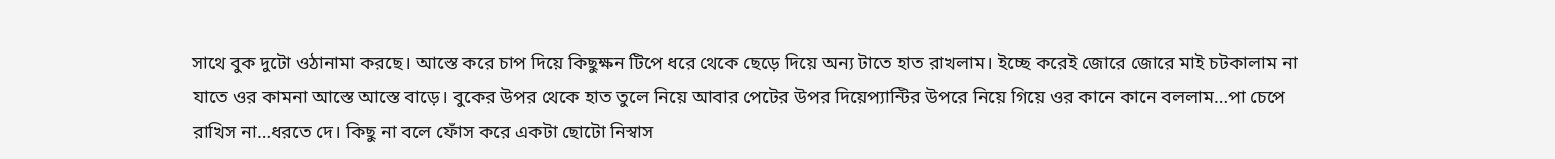সাথে বুক দুটো ওঠানামা করছে। আস্তে করে চাপ দিয়ে কিছুক্ষন টিপে ধরে থেকে ছেড়ে দিয়ে অন্য টাতে হাত রাখলাম। ইচ্ছে করেই জোরে জোরে মাই চটকালাম না যাতে ওর কামনা আস্তে আস্তে বাড়ে। বুকের উপর থেকে হাত তুলে নিয়ে আবার পেটের উপর দিয়েপ্যান্টির উপরে নিয়ে গিয়ে ওর কানে কানে বললাম…পা চেপে রাখিস না…ধরতে দে। কিছু না বলে ফোঁস করে একটা ছোটো নিস্বাস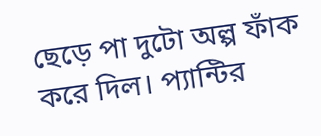ছেড়ে পা দুটো অল্প ফাঁক করে দিল। প্যান্টির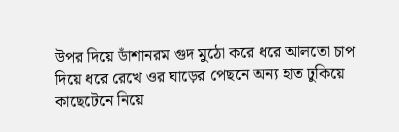উপর দিয়ে ডাঁশানরম গুদ মুঠো করে ধরে আলতো চাপ দিয়ে ধরে রেখে ওর ঘাড়ের পেছনে অন্য হাত ঢুকিয়ে কাছেটেনে নিয়ে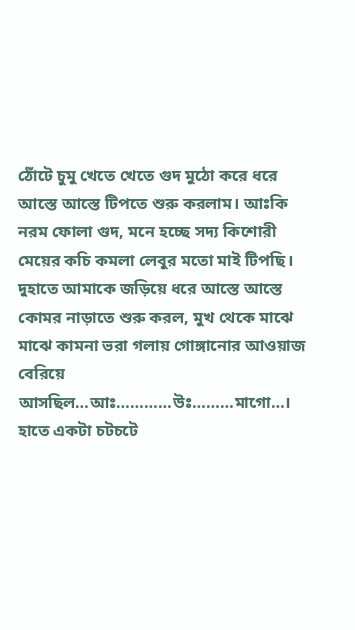ঠোঁটে চুমু খেতে খেতে গুদ মুঠো করে ধরে আস্তে আস্তে টিপতে শুরু করলাম। আঃকি নরম ফোলা গুদ, মনে হচ্ছে সদ্য কিশোরী মেয়ের কচি কমলা লেবুর মতো মাই টিপছি। দুহাতে আমাকে জড়িয়ে ধরে আস্তে আস্তে কোমর নাড়াতে শুরু করল, মুখ থেকে মাঝে মাঝে কামনা ভরা গলায় গোঙ্গানোর আওয়াজ বেরিয়ে আসছিল…আঃ…………উঃ………মাগো…। হাতে একটা চটচটে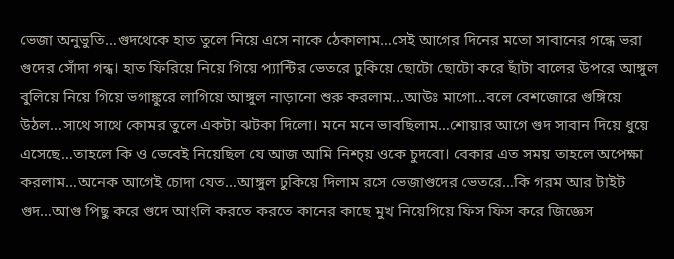ভেজা অনুভুতি…গুদথেকে হাত তুলে নিয়ে এসে নাকে ঠেকালাম…সেই আগের দিনের মতো সাবানের গন্ধে ভরা গুদের সোঁদা গন্ধ। হাত ফিরিয়ে নিয়ে গিয়ে প্যান্টির ভেতরে ঢুকিয়ে ছোটো ছোটো করে ছাঁটা বালের উপরে আঙ্গুল বুলিয়ে নিয়ে গিয়ে ভগাঙ্কুরে লাগিয়ে আঙ্গুল নাড়ানো শুরু করলাম…আউঃ মাগো…বলে বেশজোরে গুঙ্গিয়ে উঠল…সাথে সাথে কোমর তুলে একটা ঝটকা দিলো। মনে মনে ভাবছিলাম…শোয়ার আগে গুদ সাবান দিয়ে ধুয়ে এসেছে…তাহলে কি ও ভেবেই নিয়েছিল যে আজ আমি নিশ্চ্য় ওকে চুদবো। বেকার এত সময় তাহলে অপেক্ষা করলাম…অনেক আগেই চোদা যেত…আঙ্গুল ঢুকিয়ে দিলাম রসে ভেজাগুদের ভেতরে…কি গরম আর টাইট গুদ…আগু পিছু করে গুদে আংলি করতে করতে কানের কাছে মুখ নিয়েগিয়ে ফিস ফিস করে জিজ্ঞেস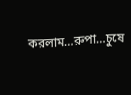করলাম…রুপা…চুষে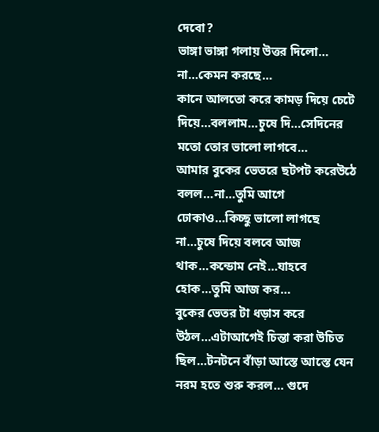দেবো?
ভাঙ্গা ভাঙ্গা গলায় উত্তর দিলো… না…কেমন করছে…
কানে আলতো করে কামড় দিয়ে চেটে দিয়ে…বললাম…চুষে দি…সেদিনের মতো তোর ভালো লাগবে…
আমার বুকের ভেতরে ছটপট করেউঠে বলল…না…তুমি আগে ঢোকাও…কিচ্ছু ভালো লাগছে না…চুষে দিয়ে বলবে আজ থাক…কন্ডোম নেই…যাহবে হোক…তুমি আজ কর…
বুকের ভেতর টা ধড়াস করে উঠল…এটাআগেই চিন্তা করা উচিত ছিল…টনটনে বাঁড়া আস্তে আস্তে যেন নরম হতে শুরু করল… গুদে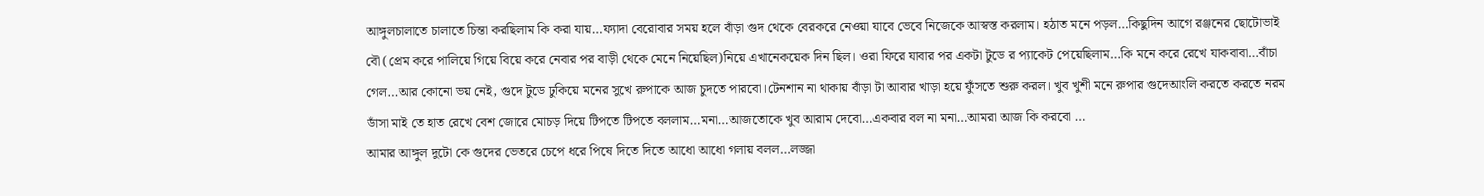আঙ্গুলচালাতে চালাতে চিন্তা করছিলাম কি করা যায়…ফ্যাদা বেরোবার সময় হলে বাঁড়া গুদ থেকে বেরকরে নেওয়া যাবে ভেবে নিজেকে আস্বস্ত করলাম। হঠাত মনে পড়ল…কিছুদিন আগে রঞ্জনের ছোটোভাই বৌ (প্রেম করে পালিয়ে গিয়ে বিয়ে করে নেবার পর বাড়ী থেকে মেনে নিয়েছিল)নিয়ে এখানেকয়েক দিন ছিল। ওরা ফিরে যাবার পর একটা টুডে র প্যাকেট পেয়েছিলাম…কি মনে করে রেখে যাকবাবা…বাঁচা গেল…আর কোনো ভয় নেই, গুদে টুডে ঢুকিয়ে মনের সুখে রুপাকে আজ চুদতে পারবো।টেনশান না থাকায় বাঁড়া টা আবার খাড়া হয়ে ফুঁসতে শুরু করল। খুব খুশী মনে রুপার গুদেআংলি করতে করতে নরম ডাঁসা মাই তে হাত রেখে বেশ জোরে মোচড় দিয়ে টিপতে টিপতে বললাম…মনা…আজতোকে খুব আরাম দেবো…একবার বল না মনা…আমরা আজ কি করবো …
আমার আঙ্গুল দুটো কে গুদের ভেতরে চেপে ধরে পিষে দিতে দিতে আধো আধো গলায় বলল…লজ্জা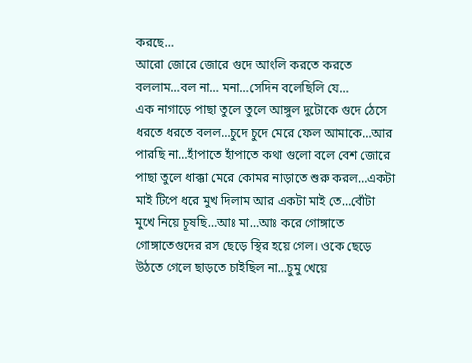করছে…
আরো জোরে জোরে গুদে আংলি করতে করতে বললাম…বল না… মনা…সেদিন বলেছিলি যে…
এক নাগাড়ে পাছা তুলে তুলে আঙ্গুল দুটোকে গুদে ঠেসে ধরতে ধরতে বলল…চুদে চুদে মেরে ফেল আমাকে…আর পারছি না…হাঁপাতে হাঁপাতে কথা গুলো বলে বেশ জোরে পাছা তুলে ধাক্কা মেরে কোমর নাড়াতে শুরু করল…একটা মাই টিপে ধরে মুখ দিলাম আর একটা মাই তে…বোঁটা মুখে নিয়ে চূষছি…আঃ মা…আঃ করে গোঙ্গাতে গোঙ্গাতেগুদের রস ছেড়ে স্থির হয়ে গেল। ওকে ছেড়ে উঠতে গেলে ছাড়তে চাইছিল না…চুমু খেয়ে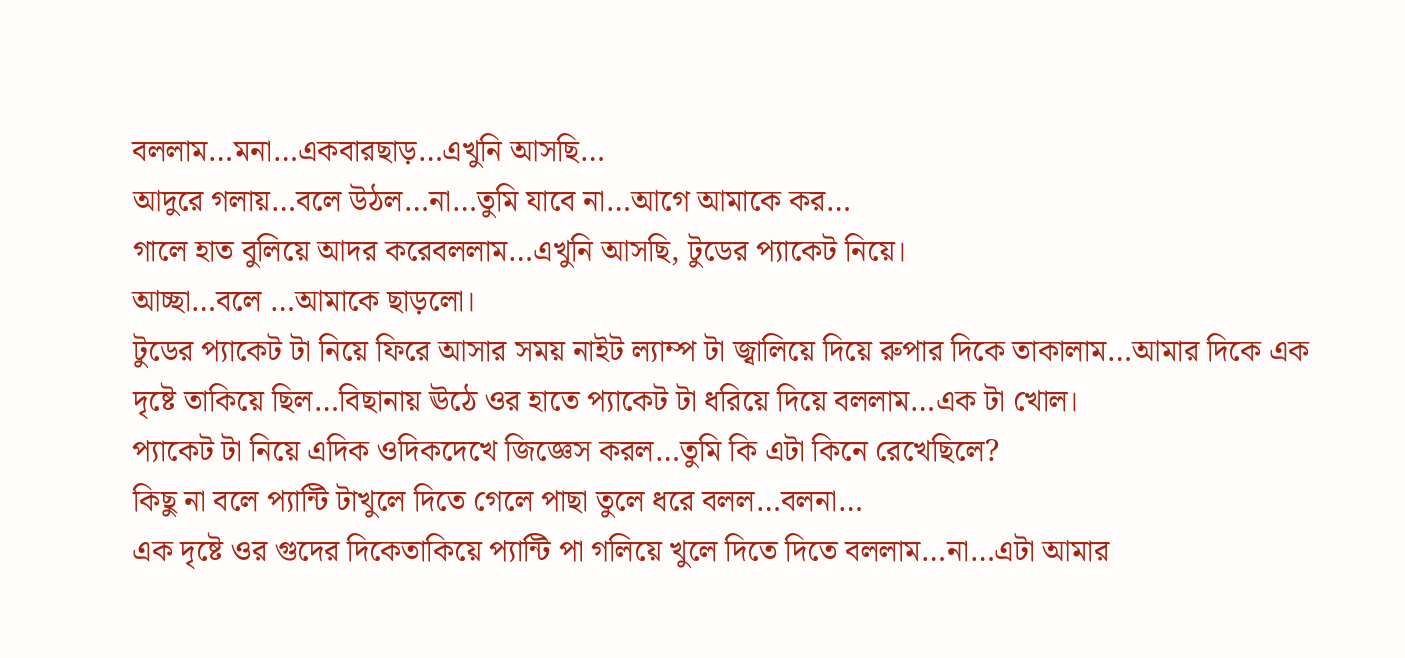বললাম…মনা…একবারছাড়…এখুনি আসছি…
আদুরে গলায়…বলে উঠল…না…তুমি যাবে না…আগে আমাকে কর…
গালে হাত বুলিয়ে আদর করেবললাম…এখুনি আসছি, টুডের প্যাকেট নিয়ে।
আচ্ছা…বলে …আমাকে ছাড়লো।
টুডের প্যাকেট টা নিয়ে ফিরে আসার সময় নাইট ল্যাম্প টা জ্বালিয়ে দিয়ে রুপার দিকে তাকালাম…আমার দিকে এক দৃষ্টে তাকিয়ে ছিল…বিছানায় ঊঠে ওর হাতে প্যাকেট টা ধরিয়ে দিয়ে বললাম…এক টা খোল।
প্যাকেট টা নিয়ে এদিক ওদিকদেখে জিজ্ঞেস করল…তুমি কি এটা কিনে রেখেছিলে?
কিছু না বলে প্যান্টি টাখুলে দিতে গেলে পাছা তুলে ধরে বলল…বলনা…
এক দৃষ্টে ওর গুদের দিকেতাকিয়ে প্যান্টি পা গলিয়ে খুলে দিতে দিতে বললাম…না…এটা আমার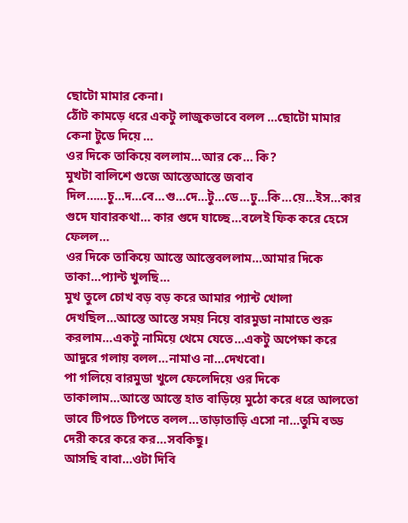ছোটো মামার কেনা।
ঠোঁট কামড়ে ধরে একটু লাজুকভাবে বলল …ছোটো মামার কেনা টুডে দিয়ে …
ওর দিকে তাকিয়ে বললাম…আর কে… কি?
মুখটা বালিশে গুজে আস্তেআস্তে জবাব দিল……চু…দ…বে…গু…দে…টু…ডে…ঢু…কি…য়ে…ইস…কার গুদে যাবারকথা… কার গুদে যাচ্ছে…বলেই ফিক করে হেসে ফেলল…
ওর দিকে তাকিয়ে আস্তে আস্তেবললাম…আমার দিকে তাকা…প্যান্ট খুলছি…
মুখ তুলে চোখ বড় বড় করে আমার প্যান্ট খোলা দেখছিল…আস্তে আস্তে সময় নিয়ে বারমুডা নামাতে শুরু করলাম…একটু নামিয়ে থেমে যেতে…একটু অপেক্ষা করে আদুরে গলায় বলল…নামাও না…দেখবো।
পা গলিয়ে বারমুডা খুলে ফেলেদিয়ে ওর দিকে তাকালাম…আস্তে আস্তে হাত বাড়িয়ে মুঠো করে ধরে আলতো ভাবে টিপতে টিপতে বলল…তাড়াতাড়ি এসো না…তুমি বড্ড দেরী করে করে কর…সবকিছু।
আসছি বাবা…ওটা দিবি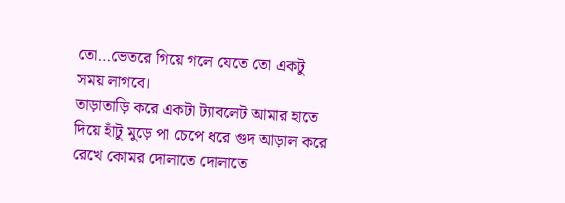তো…ভেতরে গিয়ে গলে যেতে তো একটু সময় লাগবে।
তাড়াতাড়ি করে একটা ট্যাবলেট আমার হাতে দিয়ে হাঁটু মুড়ে পা চেপে ধরে গুদ আড়াল করে রেখে কোমর দোলাতে দোলাতে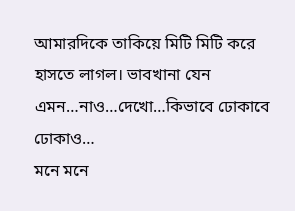আমারদিকে তাকিয়ে মিটি মিটি করে হাসতে লাগল। ভাবখানা যেন এমন…নাও…দেখো…কিভাবে ঢোকাবে ঢোকাও…
মনে মনে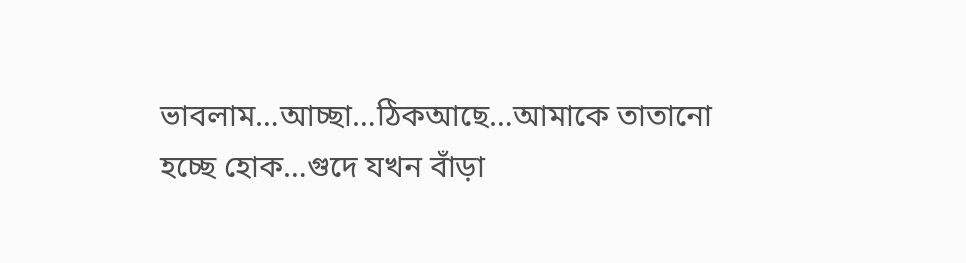ভাবলাম…আচ্ছা…ঠিকআছে…আমাকে তাতানো হচ্ছে হোক…গুদে যখন বাঁড়া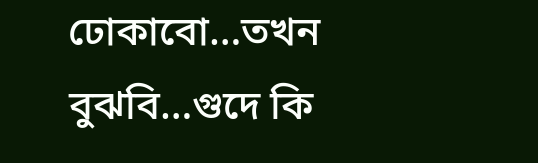ঢোকাবো…তখন বুঝবি…গুদে কি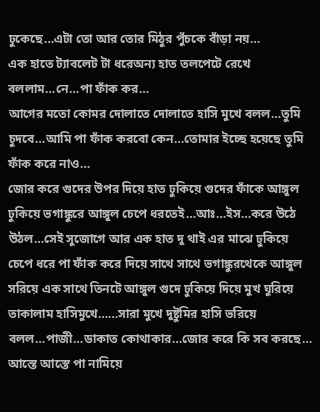ঢুকেছে…এটা তো আর তোর মিঠুর পুঁচকে বাঁড়া নয়…
এক হাতে ট্যাবলেট টা ধরেঅন্য হাত তলপেটে রেখে বললাম…নে…পা ফাঁক কর…
আগের মতো কোমর দোলাতে দোলাতে হাসি মুখে বলল…তুমি চুদবে…আমি পা ফাঁক করবো কেন…তোমার ইচ্ছে হয়েছে তুমি ফাঁক করে নাও…
জোর করে গুদের উপর দিয়ে হাত ঢুকিয়ে গুদের ফাঁকে আঙ্গুল ঢুকিয়ে ভগাঙ্কুরে আঙ্গুল চেপে ধরতেই…আঃ…ইস…করে উঠে উঠল…সেই সুজোগে আর এক হাত দু থাই এর মাঝে ঢুকিয়ে চেপে ধরে পা ফাঁক করে দিয়ে সাথে সাথে ভগাঙ্কুরথেকে আঙ্গুল সরিয়ে এক সাথে তিনটে আঙ্গুল গুদে ঢুকিয়ে দিয়ে মুখ ঘুরিয়ে তাকালাম হাসিমুখে……সারা মুখে দুষ্টুমির হাসি ভরিয়ে বলল…পাজী…ডাকাত কোথাকার…জোর করে কি সব করছে…
আস্তে আস্তে পা নামিয়ে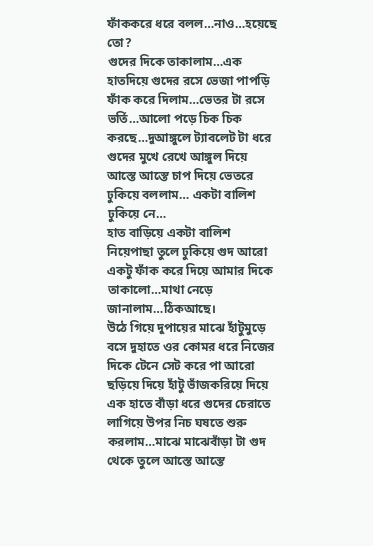ফাঁককরে ধরে বলল…নাও…হয়েছে তো?
গুদের দিকে তাকালাম…এক হাতদিয়ে গুদের রসে ভেজা পাপড়ি ফাঁক করে দিলাম…ভেতর টা রসে ভর্তি…আলো পড়ে চিক চিক করছে…দুআঙ্গুলে ট্যাবলেট টা ধরে গুদের মুখে রেখে আঙ্গুল দিয়ে আস্তে আস্তে চাপ দিয়ে ভেতরে ঢুকিয়ে বললাম… একটা বালিশ ঢুকিয়ে নে…
হাত বাড়িয়ে একটা বালিশ নিয়েপাছা তুলে ঢুকিয়ে গুদ আরো একটু ফাঁক করে দিয়ে আমার দিকে তাকালো…মাথা নেড়ে জানালাম…ঠিকআছে।
উঠে গিয়ে দুপায়ের মাঝে হাঁটুমুড়ে বসে দুহাতে ওর কোমর ধরে নিজের দিকে টেনে সেট করে পা আরো ছড়িয়ে দিয়ে হাঁটু ভাঁজকরিয়ে দিয়ে এক হাতে বাঁড়া ধরে গুদের চেরাতে লাগিয়ে উপর নিচ ঘষতে শুরু করলাম…মাঝে মাঝেবাঁড়া টা গুদ থেকে তুলে আস্তে আস্তে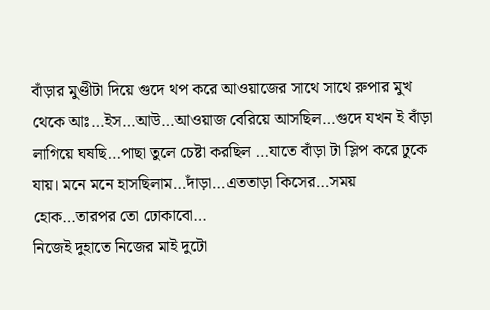বাঁড়ার মুণ্ডীটা দিয়ে গুদে থপ করে আওয়াজের সাথে সাথে রুপার মুখ থেকে আঃ…ইস…আউ…আওয়াজ বেরিয়ে আসছিল…গুদে যখন ই বাঁড়া লাগিয়ে ঘষছি…পাছা তুলে চেষ্টা করছিল …যাতে বাঁড়া টা স্লিপ করে ঢুকে যায়। মনে মনে হাসছিলাম…দাঁড়া…এততাড়া কিসের…সময় হোক…তারপর তো ঢোকাবো…
নিজেই দুহাতে নিজের মাই দুটো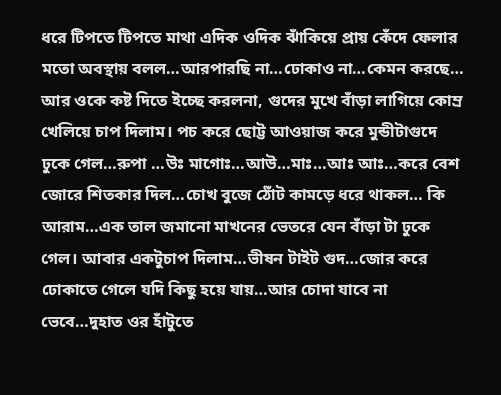ধরে টিপতে টিপতে মাথা এদিক ওদিক ঝাঁকিয়ে প্রায় কেঁদে ফেলার মতো অবস্থায় বলল…আরপারছি না…ঢোকাও না…কেমন করছে…
আর ওকে কষ্ট দিতে ইচ্ছে করলনা, গুদের মুখে বাঁড়া লাগিয়ে কোম্র খেলিয়ে চাপ দিলাম। পচ করে ছোট্ট আওয়াজ করে মুন্ডীটাগুদে ঢুকে গেল…রুপা …উঃ মাগোঃ…আউ…মাঃ…আঃ আঃ…করে বেশ জোরে শিতকার দিল…চোখ বুজে ঠোঁট কামড়ে ধরে থাকল… কি আরাম…এক তাল জমানো মাখনের ভেতরে যেন বাঁড়া টা ঢুকে গেল। আবার একটুচাপ দিলাম…ভীষন টাইট গুদ…জোর করে ঢোকাতে গেলে যদি কিছু হয়ে যায়…আর চোদা যাবে না ভেবে…দুহাত ওর হাঁটুতে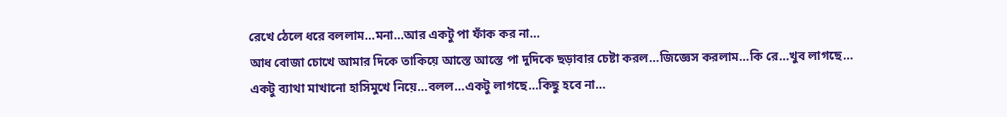রেখে ঠেলে ধরে বললাম…মনা…আর একটু পা ফাঁক কর না…
আধ বোজা চোখে আমার দিকে তাকিয়ে আস্তে আস্তে পা দুদিকে ছড়াবার চেষ্টা করল…জিজ্ঞেস করলাম…কি রে…খুব লাগছে…
একটু ব্যাথা মাখানো হাসিমুখে নিয়ে…বলল…একটু লাগছে…কিছু হবে না…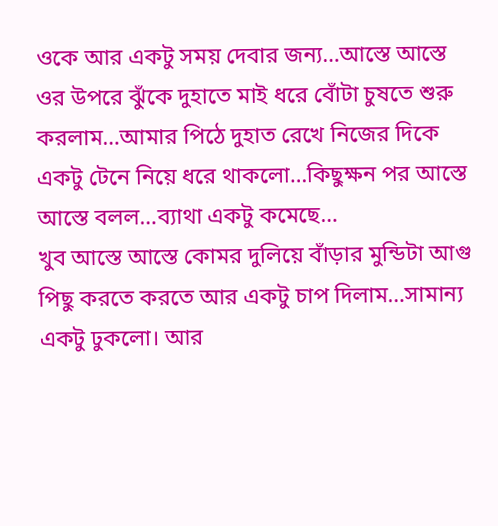ওকে আর একটু সময় দেবার জন্য…আস্তে আস্তে ওর উপরে ঝুঁকে দুহাতে মাই ধরে বোঁটা চুষতে শুরু করলাম…আমার পিঠে দুহাত রেখে নিজের দিকে একটু টেনে নিয়ে ধরে থাকলো…কিছুক্ষন পর আস্তে আস্তে বলল…ব্যাথা একটু কমেছে…
খুব আস্তে আস্তে কোমর দুলিয়ে বাঁড়ার মুন্ডিটা আগু পিছু করতে করতে আর একটু চাপ দিলাম…সামান্য একটু ঢুকলো। আর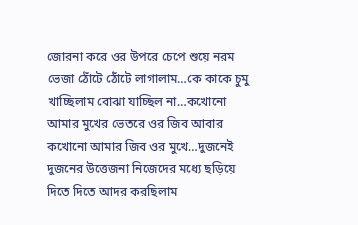জোরনা করে ওর উপরে চেপে শুয়ে নরম ভেজা ঠোঁটে ঠোঁটে লাগালাম…কে কাকে চুমু খাচ্ছিলাম বোঝা যাচ্ছিল না…কখোনো আমার মুখের ভেতরে ওর জিব আবার কখোনো আমার জিব ওর মুখে…দুজনেই দুজনের উত্তেজনা নিজেদের মধ্যে ছড়িয়ে দিতে দিতে আদর করছিলাম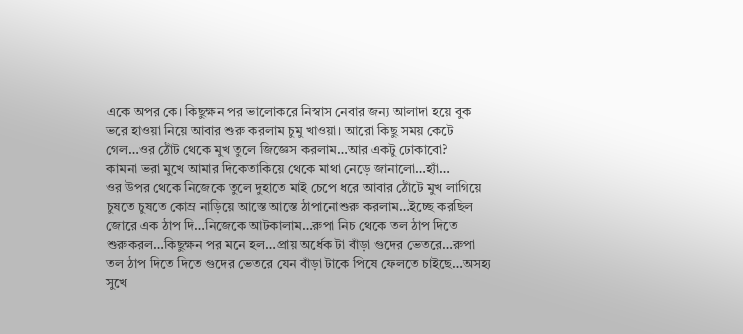একে অপর কে। কিছুক্ষন পর ভালোকরে নিস্বাস নেবার জন্য আলাদা হয়ে বুক ভরে হাওয়া নিয়ে আবার শুরু করলাম চুমু খাওয়া। আরো কিছু সময় কেটে গেল…ওর ঠোঁট থেকে মুখ তুলে জিজ্ঞেস করলাম…আর একটু ঢোকাবো?
কামনা ভরা মুখে আমার দিকেতাকিয়ে থেকে মাথা নেড়ে জানালো…হ্যাঁ…
ওর উপর থেকে নিজেকে তুলে দুহাতে মাই চেপে ধরে আবার ঠোঁটে মুখ লাগিয়ে চুষতে চুষতে কোম্র নাড়িয়ে আস্তে আস্তে ঠাপানোশুরু করলাম…ইচ্ছে করছিল জোরে এক ঠাপ দি…নিজেকে আটকালাম…রুপা নিচ থেকে তল ঠাপ দিতে শুরুকরল…কিছুক্ষন পর মনে হল…প্রায় অর্ধেক টা বাঁড়া গুদের ভেতরে…রুপা তল ঠাপ দিতে দিতে গুদের ভেতরে যেন বাঁড়া টাকে পিষে ফেলতে চাইছে…অসহ্য সুখে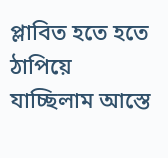প্লাবিত হতে হতে ঠাপিয়ে যাচ্ছিলাম আস্তে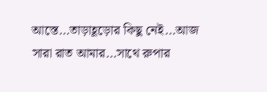আস্তে…তাড়াহূড়োর কিছু নেই…আজ সারা রাত আমার…সাথে রুপার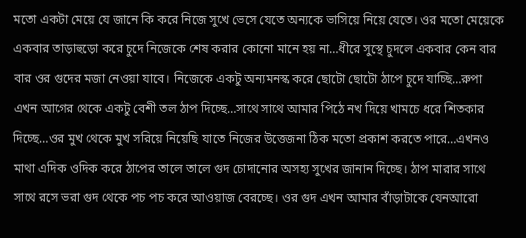মতো একটা মেয়ে যে জানে কি করে নিজে সুখে ভেসে যেতে অন্যকে ভাসিয়ে নিয়ে যেতে। ওর মতো মেয়েকে একবার তাড়াহুড়ো করে চুদে নিজেকে শেষ করার কোনো মানে হয় না…ধীরে সুস্থে চুদলে একবার কেন বার বার ওর গুদের মজা নেওয়া যাবে। নিজেকে একটু অন্যমনস্ক করে ছোটো ছোটো ঠাপে চুদে যাচ্ছি…রুপা এখন আগের থেকে একটু বেশী তল ঠাপ দিচ্ছে…সাথে সাথে আমার পিঠে নখ দিয়ে খামচে ধরে শিতকার দিচ্ছে…ওর মুখ থেকে মুখ সরিয়ে নিয়েছি যাতে নিজের উত্তেজনা ঠিক মতো প্রকাশ করতে পারে…এখনও মাথা এদিক ওদিক করে ঠাপের তালে তালে গুদ চোদানোর অসহ্য সুখের জানান দিচ্ছে। ঠাপ মারার সাথে সাথে রসে ভরা গুদ থেকে পচ পচ করে আওয়াজ বেরচ্ছে। ওর গুদ এখন আমার বাঁড়াটাকে যেনআরো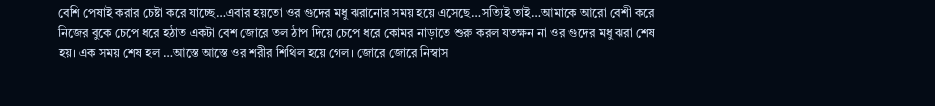বেশি পেষাই করার চেষ্টা করে যাচ্ছে…এবার হয়তো ওর গুদের মধু ঝরানোর সময় হয়ে এসেছে…সত্যিই তাই…আমাকে আরো বেশী করে নিজের বুকে চেপে ধরে হঠাত একটা বেশ জোরে তল ঠাপ দিয়ে চেপে ধরে কোমর নাড়াতে শুরু করল যতক্ষন না ওর গুদের মধু ঝরা শেষ হয়। এক সময় শেষ হল …আস্তে আস্তে ওর শরীর শিথিল হয়ে গেল। জোরে জোরে নিস্বাস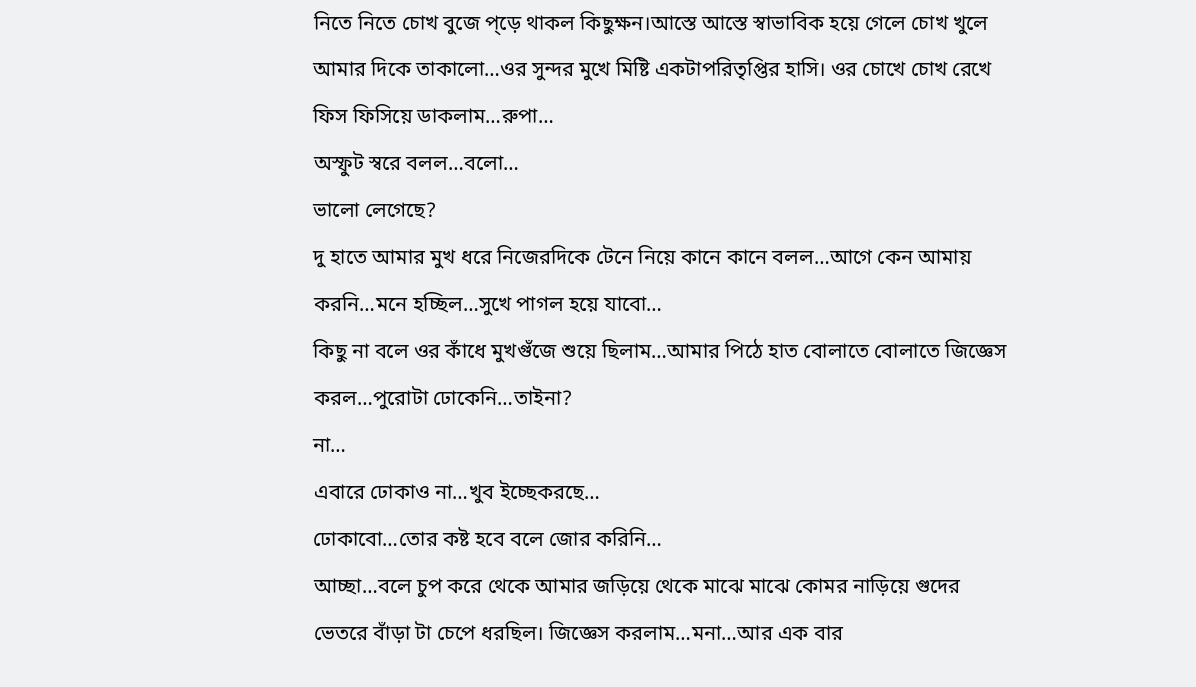নিতে নিতে চোখ বুজে প্ড়ে থাকল কিছুক্ষন।আস্তে আস্তে স্বাভাবিক হয়ে গেলে চোখ খুলে আমার দিকে তাকালো…ওর সুন্দর মুখে মিষ্টি একটাপরিতৃপ্তির হাসি। ওর চোখে চোখ রেখে ফিস ফিসিয়ে ডাকলাম…রুপা…
অস্ফুট স্বরে বলল…বলো…
ভালো লেগেছে?
দু হাতে আমার মুখ ধরে নিজেরদিকে টেনে নিয়ে কানে কানে বলল…আগে কেন আমায় করনি…মনে হচ্ছিল…সুখে পাগল হয়ে যাবো…
কিছু না বলে ওর কাঁধে মুখগুঁজে শুয়ে ছিলাম…আমার পিঠে হাত বোলাতে বোলাতে জিজ্ঞেস করল…পুরোটা ঢোকেনি…তাইনা?
না…
এবারে ঢোকাও না…খুব ইচ্ছেকরছে…
ঢোকাবো…তোর কষ্ট হবে বলে জোর করিনি…
আচ্ছা…বলে চুপ করে থেকে আমার জড়িয়ে থেকে মাঝে মাঝে কোমর নাড়িয়ে গুদের ভেতরে বাঁড়া টা চেপে ধরছিল। জিজ্ঞেস করলাম…মনা…আর এক বার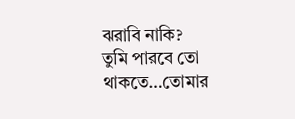ঝরাবি নাকি?
তুমি পারবে তো থাকতে…তোমার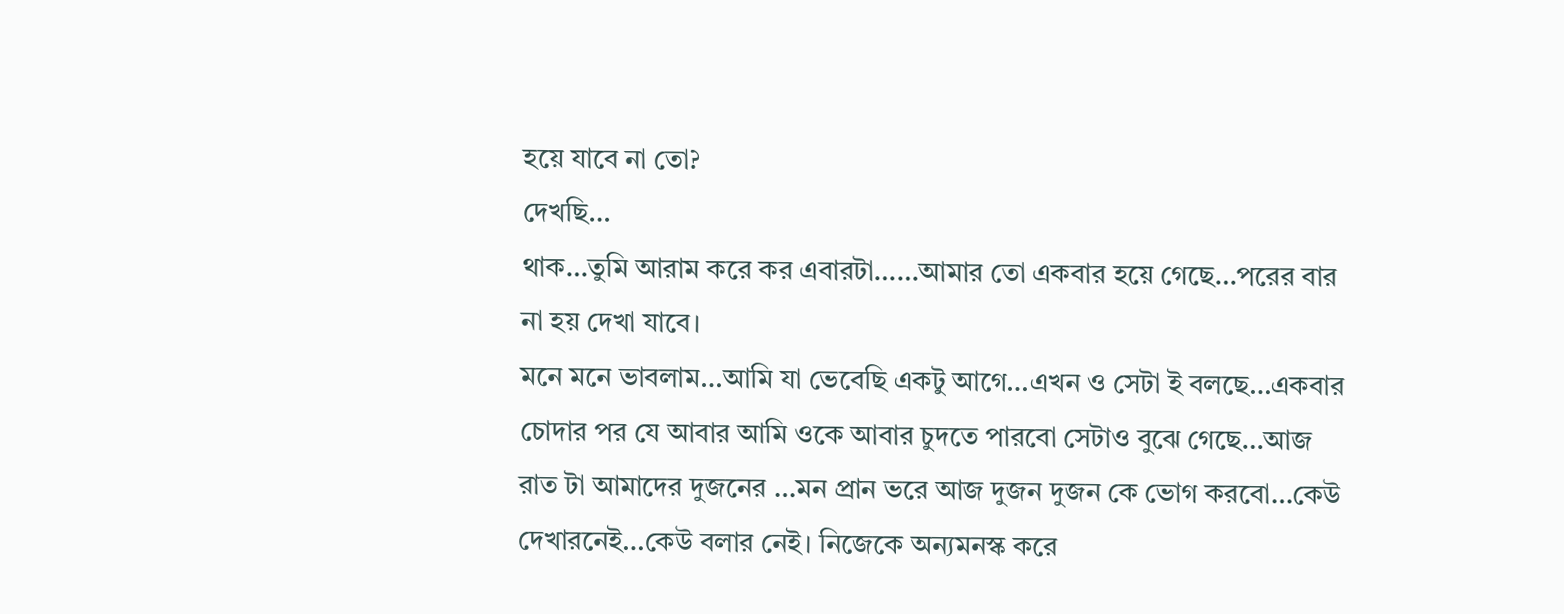হয়ে যাবে না তো?
দেখছি…
থাক…তুমি আরাম করে কর এবারটা……আমার তো একবার হয়ে গেছে…পরের বার না হয় দেখা যাবে।
মনে মনে ভাবলাম…আমি যা ভেবেছি একটু আগে…এখন ও সেটা ই বলছে…একবার চোদার পর যে আবার আমি ওকে আবার চুদতে পারবো সেটাও বুঝে গেছে…আজ রাত টা আমাদের দুজনের …মন প্রান ভরে আজ দুজন দুজন কে ভোগ করবো…কেউ দেখারনেই…কেউ বলার নেই। নিজেকে অন্যমনস্ক করে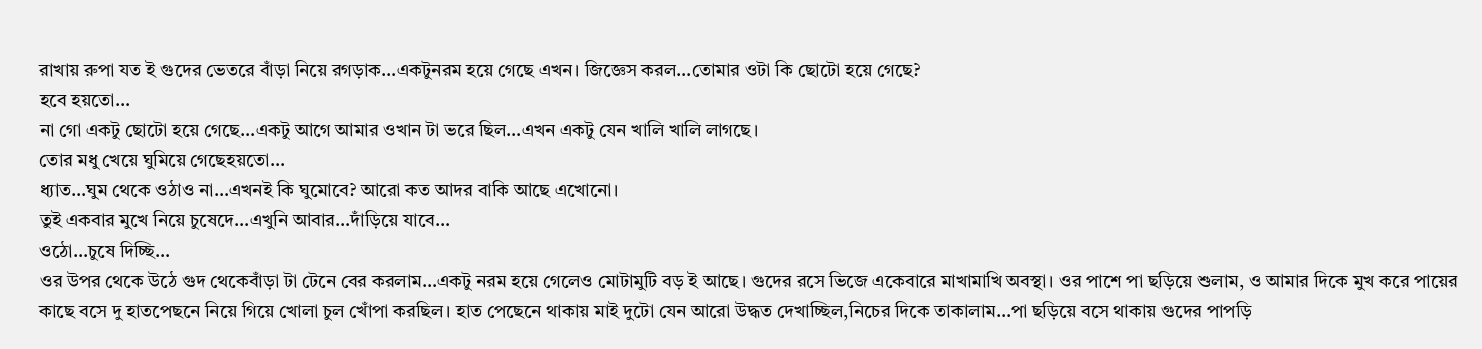রাখায় রুপা যত ই গুদের ভেতরে বাঁড়া নিয়ে রগড়াক…একটুনরম হয়ে গেছে এখন। জিজ্ঞেস করল…তোমার ওটা কি ছোটো হয়ে গেছে?
হবে হয়তো…
না গো একটু ছোটো হয়ে গেছে…একটু আগে আমার ওখান টা ভরে ছিল…এখন একটু যেন খালি খালি লাগছে।
তোর মধু খেয়ে ঘুমিয়ে গেছেহয়তো…
ধ্যাত…ঘুম থেকে ওঠাও না…এখনই কি ঘুমোবে? আরো কত আদর বাকি আছে এখোনো।
তুই একবার মুখে নিয়ে চুষেদে…এখুনি আবার…দাঁড়িয়ে যাবে…
ওঠো…চুষে দিচ্ছি…
ওর উপর থেকে উঠে গুদ থেকেবাঁড়া টা টেনে বের করলাম…একটু নরম হয়ে গেলেও মোটামুটি বড় ই আছে। গুদের রসে ভিজে একেবারে মাখামাখি অবস্থা। ওর পাশে পা ছড়িয়ে শুলাম, ও আমার দিকে মুখ করে পায়ের কাছে বসে দু হাতপেছনে নিয়ে গিয়ে খোলা চুল খোঁপা করছিল। হাত পেছেনে থাকায় মাই দুটো যেন আরো উদ্ধত দেখাচ্ছিল,নিচের দিকে তাকালাম…পা ছড়িয়ে বসে থাকায় গুদের পাপড়ি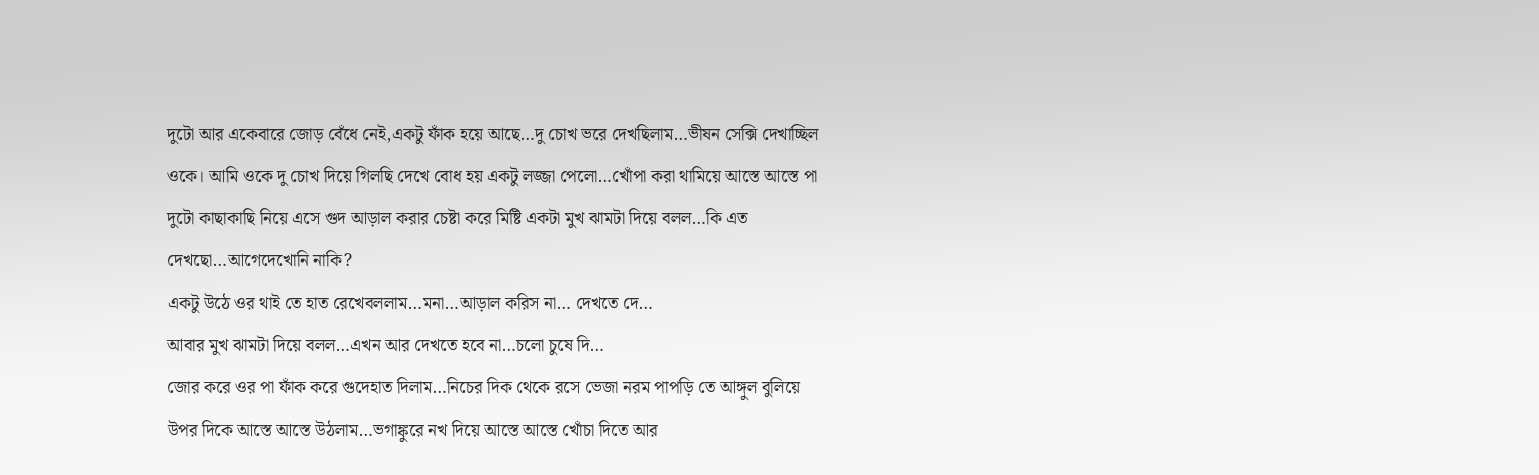দুটো আর একেবারে জোড় বেঁধে নেই,একটু ফাঁক হয়ে আছে…দু চোখ ভরে দেখছিলাম…ভীষন সেক্সি দেখাচ্ছিল ওকে। আমি ওকে দু চোখ দিয়ে গিলছি দেখে বোধ হয় একটু লজ্জা পেলো…খোঁপা করা থামিয়ে আস্তে আস্তে পা দুটো কাছাকাছি নিয়ে এসে গুদ আড়াল করার চেষ্টা করে মিষ্টি একটা মুখ ঝামটা দিয়ে বলল…কি এত দেখছো…আগেদেখোনি নাকি?
একটু উঠে ওর থাই তে হাত রেখেবললাম…মনা…আড়াল করিস না… দেখতে দে…
আবার মুখ ঝামটা দিয়ে বলল…এখন আর দেখতে হবে না…চলো চুষে দি…
জোর করে ওর পা ফাঁক করে গুদেহাত দিলাম…নিচের দিক থেকে রসে ভেজা নরম পাপড়ি তে আঙ্গুল বুলিয়ে উপর দিকে আস্তে আস্তে উঠলাম…ভগাঙ্কুরে নখ দিয়ে আস্তে আস্তে খোঁচা দিতে আর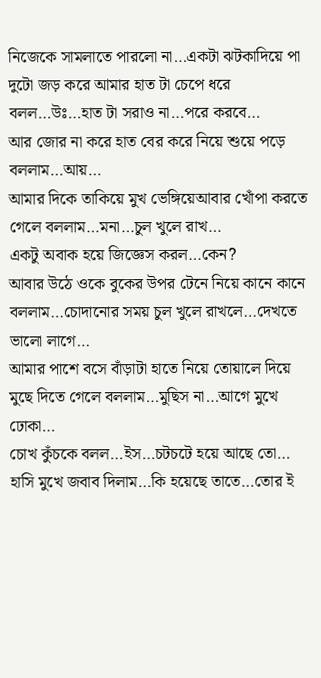নিজেকে সামলাতে পারলো না…একটা ঝটকাদিয়ে পা দুটো জড় করে আমার হাত টা চেপে ধরে বলল…উঃ…হাত টা সরাও না…পরে করবে…
আর জোর না করে হাত বের করে নিয়ে শুয়ে পড়ে বললাম…আয়…
আমার দিকে তাকিয়ে মুখ ভেঙ্গিয়েআবার খোঁপা করতে গেলে বললাম…মনা…চুল খুলে রাখ…
একটু অবাক হয়ে জিজ্ঞেস করল…কেন?
আবার উঠে ওকে বুকের উপর টেনে নিয়ে কানে কানে বললাম…চোদানোর সময় চুল খুলে রাখলে…দেখতে ভালো লাগে…
আমার পাশে বসে বাঁড়াটা হাতে নিয়ে তোয়ালে দিয়ে মুছে দিতে গেলে বললাম…মুছিস না…আগে মুখে ঢোকা…
চোখ কুঁচকে বলল…ইস…চটচটে হয়ে আছে তো…
হাসি মুখে জবাব দিলাম…কি হয়েছে তাতে…তোর ই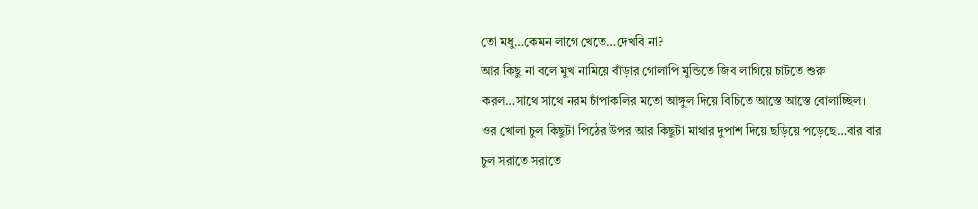তো মধু…কেমন লাগে খেতে…দেখবি না?
আর কিছু না বলে মুখ নামিয়ে বাঁড়ার গোলাপি মুন্ডিতে জিব লাগিয়ে চাটতে শুরু করল…সাথে সাথে নরম চাঁপাকলির মতো আঙ্গুল দিয়ে বিচিতে আস্তে আস্তে বোলাচ্ছিল। ওর খোলা চুল কিছুটা পিঠের উপর আর কিছুটা মাথার দুপাশ দিয়ে ছড়িয়ে পড়েছে…বার বার চুল সরাতে সরাতে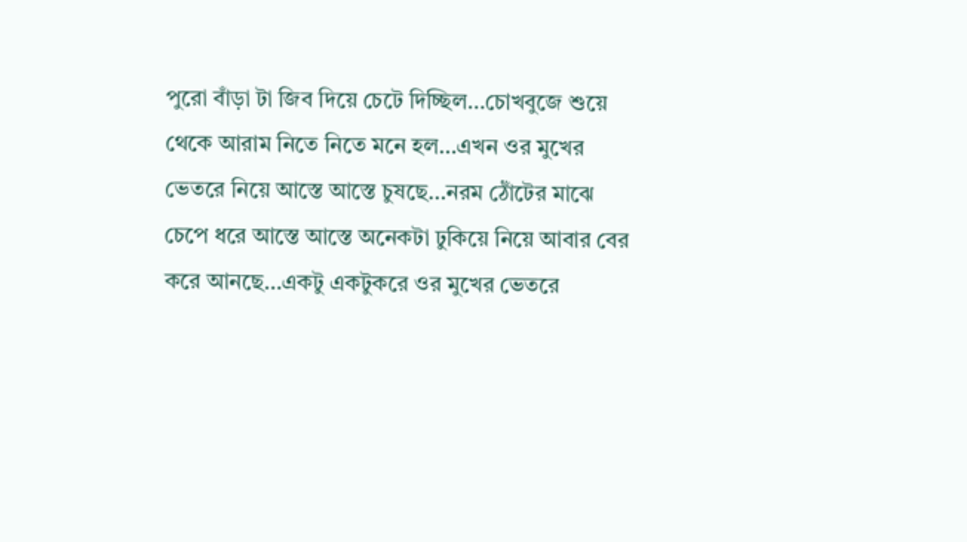পুরো বাঁড়া টা জিব দিয়ে চেটে দিচ্ছিল…চোখবুজে শুয়ে থেকে আরাম নিতে নিতে মনে হল…এখন ওর মুখের ভেতরে নিয়ে আস্তে আস্তে চুষছে…নরম ঠোঁটের মাঝে চেপে ধরে আস্তে আস্তে অনেকটা ঢুকিয়ে নিয়ে আবার বের করে আনছে…একটু একটুকরে ওর মুখের ভেতরে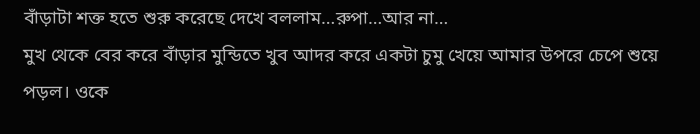বাঁড়াটা শক্ত হতে শুরু করেছে দেখে বললাম…রুপা…আর না…
মুখ থেকে বের করে বাঁড়ার মুন্ডিতে খুব আদর করে একটা চুমু খেয়ে আমার উপরে চেপে শুয়ে পড়ল। ওকে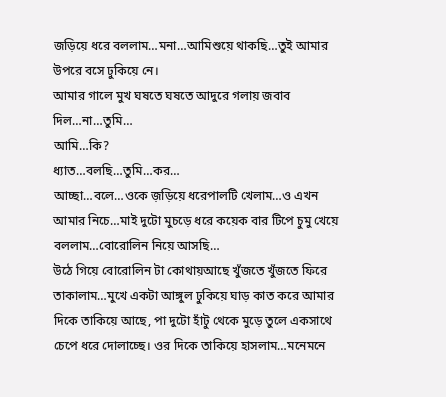জড়িয়ে ধরে বললাম…মনা…আমিশুয়ে থাকছি…তুই আমার উপরে বসে ঢুকিয়ে নে।
আমার গালে মুখ ঘষতে ঘষতে আদুরে গলায় জবাব দিল…না…তুমি…
আমি…কি?
ধ্যাত…বলছি…তুমি…কর…
আচ্ছা…বলে…ওকে জ়ড়িয়ে ধরেপালটি খেলাম…ও এখন আমার নিচে…মাই দুটো মুচড়ে ধরে কয়েক বার টিপে চুমু খেয়ে বললাম…বোরোলিন নিয়ে আসছি…
উঠে গিয়ে বোরোলিন টা কোথায়আছে খুঁজতে খুঁজতে ফিরে তাকালাম…মুখে একটা আঙ্গুল ঢুকিয়ে ঘাড় কাত করে আমার দিকে তাকিয়ে আছে, পা দুটো হাঁটু থেকে মুড়ে তুলে একসাথে চেপে ধরে দোলাচ্ছে। ওর দিকে তাকিয়ে হাসলাম…মনেমনে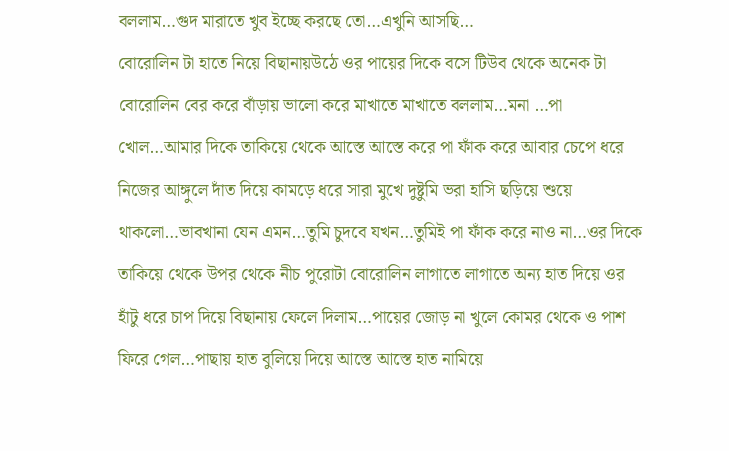বললাম…গুদ মারাতে খুব ইচ্ছে করছে তো…এখুনি আসছি…
বোরোলিন টা হাতে নিয়ে বিছানায়উঠে ওর পায়ের দিকে বসে টিউব থেকে অনেক টা বোরোলিন বের করে বাঁড়ায় ভালো করে মাখাতে মাখাতে বললাম…মনা …পা খোল…আমার দিকে তাকিয়ে থেকে আস্তে আস্তে করে পা ফাঁক করে আবার চেপে ধরে নিজের আঙ্গুলে দাঁত দিয়ে কামড়ে ধরে সারা মুখে দুষ্টুমি ভরা হাসি ছড়িয়ে শুয়ে থাকলো…ভাবখানা যেন এমন…তুমি চুদবে যখন…তুমিই পা ফাঁক করে নাও না…ওর দিকে তাকিয়ে থেকে উপর থেকে নীচ পুরোটা বোরোলিন লাগাতে লাগাতে অন্য হাত দিয়ে ওর হাঁটু ধরে চাপ দিয়ে বিছানায় ফেলে দিলাম…পায়ের জোড় না খুলে কোমর থেকে ও পাশ ফিরে গেল…পাছায় হাত বুলিয়ে দিয়ে আস্তে আস্তে হাত নামিয়ে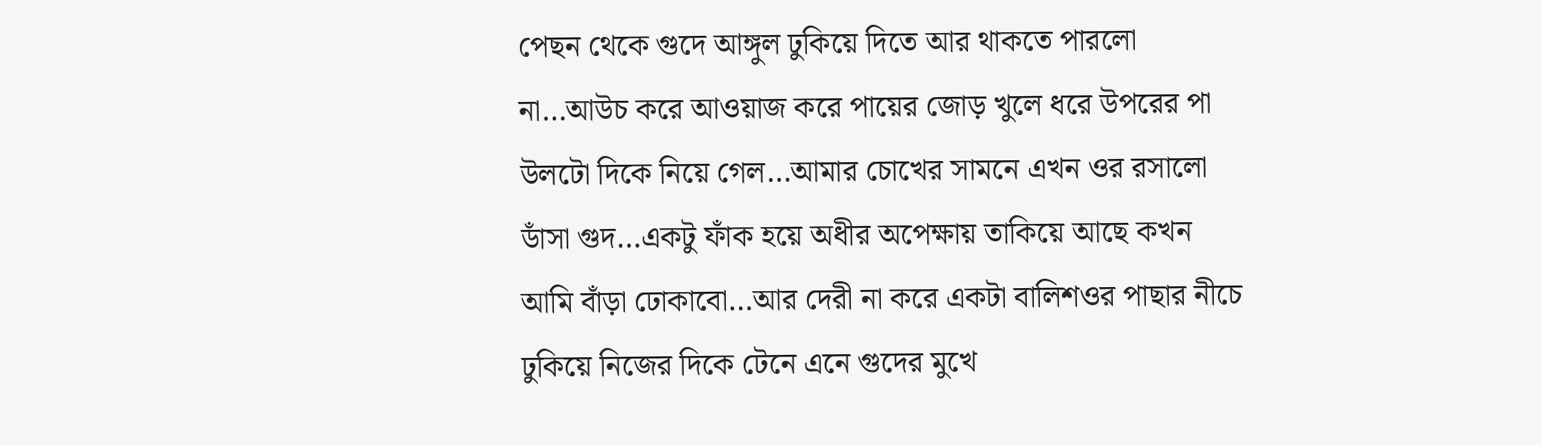পেছন থেকে গুদে আঙ্গুল ঢুকিয়ে দিতে আর থাকতে পারলো না…আউচ করে আওয়াজ করে পায়ের জোড় খুলে ধরে উপরের পা উলটো দিকে নিয়ে গেল…আমার চোখের সামনে এখন ওর রসালো ডাঁসা গুদ…একটু ফাঁক হয়ে অধীর অপেক্ষায় তাকিয়ে আছে কখন আমি বাঁড়া ঢোকাবো…আর দেরী না করে একটা বালিশওর পাছার নীচে ঢুকিয়ে নিজের দিকে টেনে এনে গুদের মুখে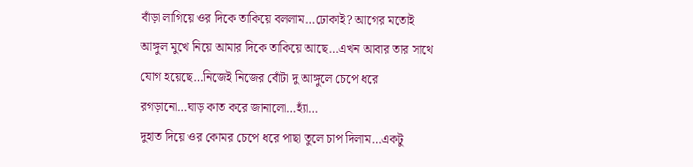বাঁড়া লাগিয়ে ওর দিকে তাকিয়ে বললাম…ঢোকাই? আগের মতোই আঙ্গুল মুখে নিয়ে আমার দিকে তাকিয়ে আছে…এখন আবার তার সাথে যোগ হয়েছে…নিজেই নিজের বোঁটা দু আঙ্গুলে চেপে ধরে রগড়ানো…ঘাড় কাত করে জানালো…হ্যাঁ…
দুহাত দিয়ে ওর কোমর চেপে ধরে পাছা তুলে চাপ দিলাম…একটু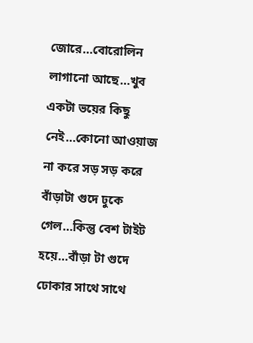জোরে…বোরোলিন লাগানো আছে…খুব একটা ভয়ের কিছু নেই…কোনো আওয়াজ না করে সড় সড় করে বাঁড়াটা গুদে ঢুকে গেল…কিন্তু বেশ টাইট হয়ে…বাঁড়া টা গুদে ঢোকার সাথে সাথে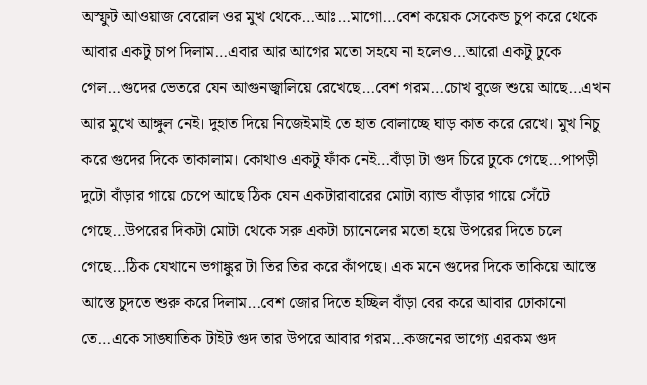অস্ফুট আওয়াজ বেরোল ওর মুখ থেকে…আঃ…মাগো…বেশ কয়েক সেকেন্ড চুপ করে থেকে আবার একটু চাপ দিলাম…এবার আর আগের মতো সহযে না হলেও…আরো একটু ঢুকে গেল…গুদের ভেতরে যেন আগুনজ্বালিয়ে রেখেছে…বেশ গরম…চোখ বুজে শুয়ে আছে…এখন আর মুখে আঙ্গুল নেই। দুহাত দিয়ে নিজেইমাই তে হাত বোলাচ্ছে ঘাড় কাত করে রেখে। মুখ নিচু করে গুদের দিকে তাকালাম। কোথাও একটু ফাঁক নেই…বাঁড়া টা গুদ চিরে ঢুকে গেছে…পাপড়ী দুটো বাঁড়ার গায়ে চেপে আছে ঠিক যেন একটারাবারের মোটা ব্যান্ড বাঁড়ার গায়ে সেঁটে গেছে…উপরের দিকটা মোটা থেকে সরু একটা চ্যানেলের মতো হয়ে উপরের দিতে চলে গেছে…ঠিক যেখানে ভগাঙ্কুর টা তির তির করে কাঁপছে। এক মনে গুদের দিকে তাকিয়ে আস্তে আস্তে চুদতে শুরু করে দিলাম…বেশ জোর দিতে হচ্ছিল বাঁড়া বের করে আবার ঢোকানো তে…একে সাঙ্ঘাতিক টাইট গুদ তার উপরে আবার গরম…কজনের ভাগ্যে এরকম গুদ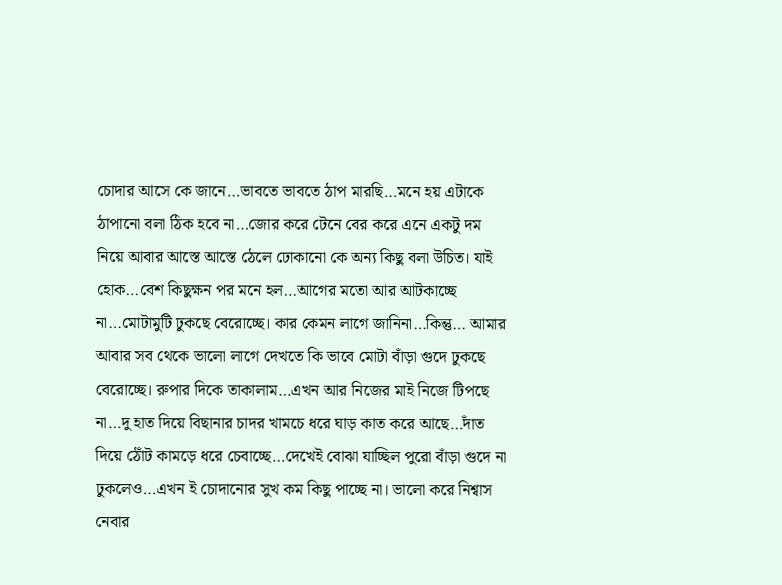চোদার আসে কে জানে…ভাবতে ভাবতে ঠাপ মারছি…মনে হয় এটাকে ঠাপানো বলা ঠিক হবে না…জোর করে টেনে বের করে এনে একটু দম নিয়ে আবার আস্তে আস্তে ঠেলে ঢোকানো কে অন্য কিছু বলা উচিত। যাই হোক…বেশ কিছুক্ষন পর মনে হল…আগের মতো আর আটকাচ্ছে না…মোটামুটি ঢুকছে বেরোচ্ছে। কার কেমন লাগে জানিনা…কিন্তু… আমার আবার সব থেকে ভালো লাগে দেখতে কি ভাবে মোটা বাঁড়া গুদে ঢুকছে বেরোচ্ছে। রুপার দিকে তাকালাম…এখন আর নিজের মাই নিজে টিপছে না…দু হাত দিয়ে বিছানার চাদর খামচে ধরে ঘাড় কাত করে আছে…দাঁত দিয়ে ঠোঁট কামড়ে ধরে চেবাচ্ছে…দেখেই বোঝা যাচ্ছিল পুরো বাঁড়া গুদে না ঢুকলেও…এখন ই চোদানোর সুখ কম কিছু পাচ্ছে না। ভালো করে নিশ্বাস নেবার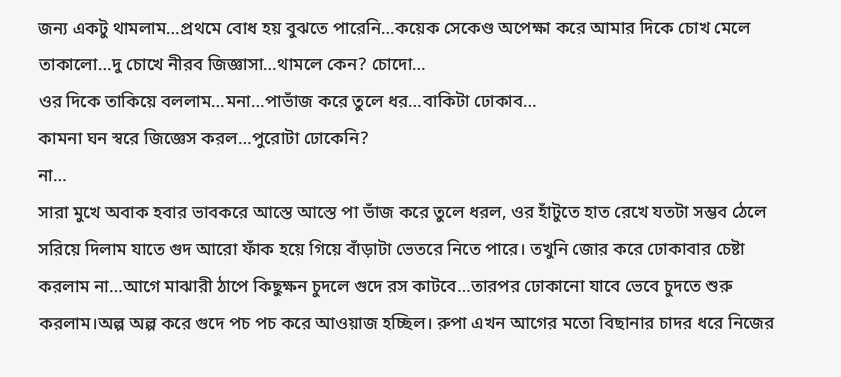জন্য একটু থামলাম…প্রথমে বোধ হয় বুঝতে পারেনি…কয়েক সেকেণ্ড অপেক্ষা করে আমার দিকে চোখ মেলে তাকালো…দু চোখে নীরব জিজ্ঞাসা…থামলে কেন? চোদো…
ওর দিকে তাকিয়ে বললাম…মনা…পাভাঁজ করে তুলে ধর…বাকিটা ঢোকাব…
কামনা ঘন স্বরে জিজ্ঞেস করল…পুরোটা ঢোকেনি?
না…
সারা মুখে অবাক হবার ভাবকরে আস্তে আস্তে পা ভাঁজ করে তুলে ধরল, ওর হাঁটুতে হাত রেখে যতটা সম্ভব ঠেলে সরিয়ে দিলাম যাতে গুদ আরো ফাঁক হয়ে গিয়ে বাঁড়াটা ভেতরে নিতে পারে। তখুনি জোর করে ঢোকাবার চেষ্টা করলাম না…আগে মাঝারী ঠাপে কিছুক্ষন চুদলে গুদে রস কাটবে…তারপর ঢোকানো যাবে ভেবে চুদতে শুরু করলাম।অল্প অল্প করে গুদে পচ পচ করে আওয়াজ হচ্ছিল। রুপা এখন আগের মতো বিছানার চাদর ধরে নিজের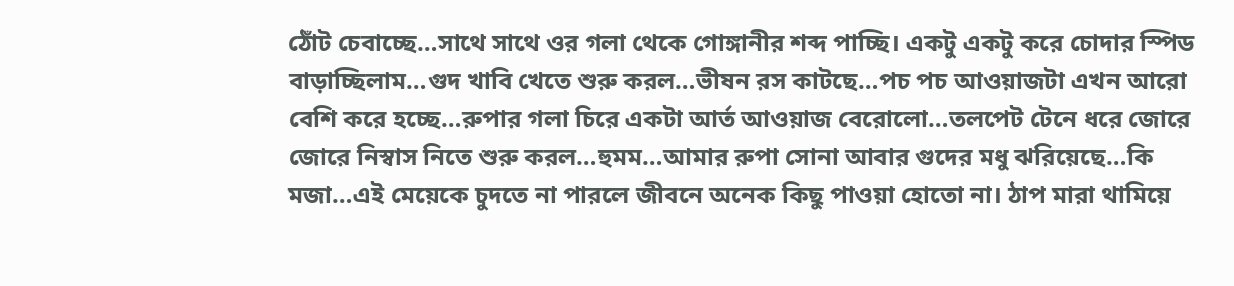ঠোঁট চেবাচ্ছে…সাথে সাথে ওর গলা থেকে গোঙ্গানীর শব্দ পাচ্ছি। একটু একটু করে চোদার স্পিড বাড়াচ্ছিলাম…গুদ খাবি খেতে শুরু করল…ভীষন রস কাটছে…পচ পচ আওয়াজটা এখন আরো বেশি করে হচ্ছে…রুপার গলা চিরে একটা আর্ত আওয়াজ বেরোলো…তলপেট টেনে ধরে জোরে জোরে নিস্বাস নিতে শুরু করল…হুমম…আমার রুপা সোনা আবার গুদের মধু ঝরিয়েছে…কি মজা…এই মেয়েকে চুদতে না পারলে জীবনে অনেক কিছু পাওয়া হোতো না। ঠাপ মারা থামিয়ে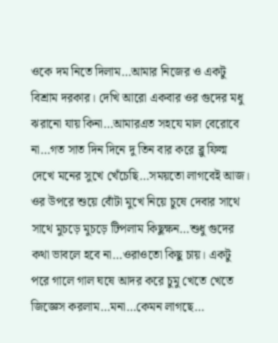ওকে দম নিতে দিলাম…আমার নিজের ও একটু বিশ্রাম দরকার। দেখি আরো একবার ওর গুদের মধু ঝরানো যায় কিনা…আমারএত সহযে মাল বেরোবে না…গত সাত দিন দিনে দু তিন বার করে ব্লু ফিল্ম দেখে মনের সুখে খেঁচেছি…সময়তো লাগবেই আজ।
ওর উপরে শুয়ে বোঁটা মুখে নিয়ে চুষে দেবার সাথে সাথে মুচড়ে মুচড়ে টিপলাম কিছুক্ষন…শুধু গুদের কথা ভাবলে হবে না…ওরাওতো কিছু চায়। একটু পরে গালে গাল ঘষে আদর করে চুমু খেতে খেতে জিজ্ঞেস করলাম…মনা…কেমন লাগছে…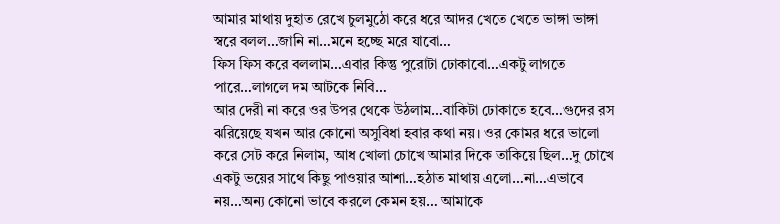আমার মাথায় দুহাত রেখে চুলমুঠো করে ধরে আদর খেতে খেতে ভাঙ্গা ভাঙ্গা স্বরে বলল…জানি না…মনে হচ্ছে মরে যাবো…
ফিস ফিস করে বললাম…এবার কিন্তু পুরোটা ঢোকাবো…একটু লাগতে পারে…লাগলে দম আটকে নিবি…
আর দেরী না করে ওর উপর থেকে উঠলাম…বাকিটা ঢোকাতে হবে…গুদের রস ঝরিয়েছে যখন আর কোনো অসুবিধা হবার কথা নয়। ওর কোমর ধরে ভালো করে সেট করে নিলাম, আধ খোলা চোখে আমার দিকে তাকিয়ে ছিল…দু চোখে একটু ভয়ের সাথে কিছু পাওয়ার আশা…হঠাত মাথায় এলো…না…এভাবে নয়…অন্য কোনো ভাবে করলে কেমন হয়… আমাকে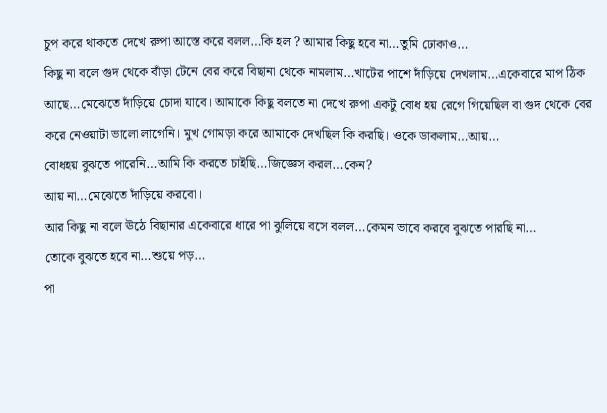চুপ করে থাকতে দেখে রুপা আস্তে করে বলল…কি হল ? আমার কিছু হবে না…তুমি ঢোকাও…
কিছু না বলে গুদ থেকে বাঁড়া টেনে বের করে বিছানা থেকে নামলাম…খাটের পাশে দাঁড়িয়ে দেখলাম…একেবারে মাপ ঠিক আছে…মেঝেতে দাঁড়িয়ে চোদা যাবে। আমাকে কিছু বলতে না দেখে রুপা একটু বোধ হয় রেগে গিয়েছিল বা গুদ থেকে বের করে নেওয়াটা ভালো লাগেনি। মুখ গোমড়া করে আমাকে দেখছিল কি করছি। ওকে ডাকলাম…আয়…
বোধহয় বুঝতে পারেনি…আমি কি করতে চাইছি…জিজ্ঞেস করল…কেন?
আয় না…মেঝেতে দাঁড়িয়ে করবো।
আর কিছু না বলে ঊঠে বিছানার একেবারে ধারে পা ঝুলিয়ে বসে বলল…কেমন ভাবে করবে বুঝতে পারছি না…
তোকে বুঝতে হবে না…শুয়ে পড়…
পা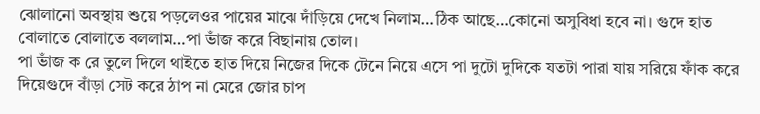ঝোলানো অবস্থায় শুয়ে পড়লেওর পায়ের মাঝে দাঁড়িয়ে দেখে নিলাম…ঠিক আছে…কোনো অসুবিধা হবে না। গুদে হাত বোলাতে বোলাতে বললাম…পা ভাঁজ করে বিছানায় তোল।
পা ভাঁজ ক রে তুলে দিলে থাইতে হাত দিয়ে নিজের দিকে টেনে নিয়ে এসে পা দুটো দুদিকে যতটা পারা যায় সরিয়ে ফাঁক করে দিয়েগুদে বাঁড়া সেট করে ঠাপ না মেরে জোর চাপ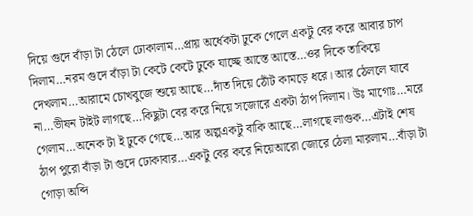দিয়ে গুদে বাঁড়া টা ঠেলে ঢোকালাম…প্রায় অর্ধেকটা ঢুকে গেলে একটু বের করে আবার চাপ দিলাম…নরম গুদে বাঁড়া টা কেটে কেটে ঢুকে যাচ্ছে আস্তে আস্তে…ওর দিকে তাকিয়ে দেখলাম…আরামে চোখবুজে শুয়ে আছে…দাঁত দিয়ে ঠোঁট কামড়ে ধরে। আর ঠেললে যাবে না…ভীষন টাইট লাগছে…কিছুটা বের করে নিয়ে সজোরে একটা ঠাপ দিলাম। উঃ মাগোঃ…মরে গেলাম…অনেক টা ই ঢুকে গেছে…আর অল্পএকটু বাকি আছে…লাগছে লাগুক…এটাই শেষ ঠাপ পুরো বাঁড়া টা গুদে ঢোকাবার…একটু বের করে নিয়েআরো জোরে ঠেলা মারলাম…বাঁড়া টা গোড়া অব্দি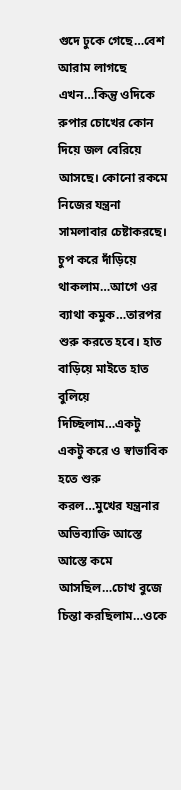গুদে ঢুকে গেছে…বেশ আরাম লাগছে এখন…কিন্তু ওদিকে রুপার চোখের কোন দিয়ে জল বেরিয়ে আসছে। কোনো রকমে নিজের যন্ত্রনা সামলাবার চেষ্টাকরছে। চুপ করে দাঁড়িয়ে থাকলাম…আগে ওর ব্যাথা কমুক…তারপর শুরু করতে হবে। হাত বাড়িয়ে মাইতে হাত বুলিয়ে দিচ্ছিলাম…একটু একটু করে ও স্বাভাবিক হতে শুরু করল…মুখের যন্ত্রনার অভিব্যাক্তি আস্তে আস্তে কমে আসছিল…চোখ বুজে চিন্তা করছিলাম…ওকে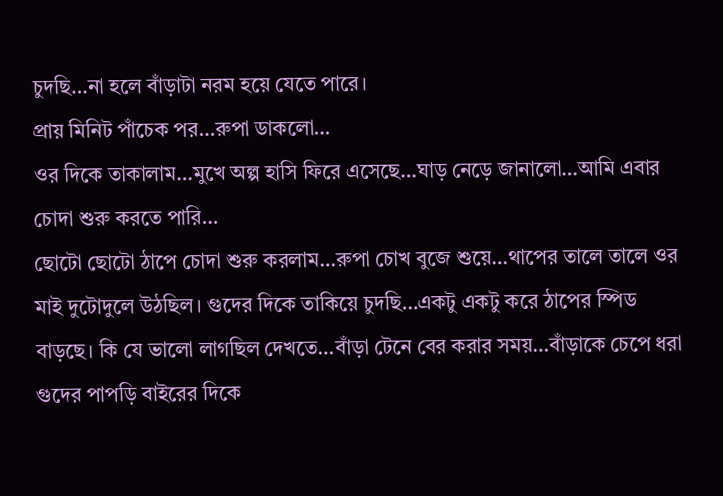চুদছি…না হলে বাঁড়াটা নরম হয়ে যেতে পারে।
প্রায় মিনিট পাঁচেক পর…রুপা ডাকলো…
ওর দিকে তাকালাম…মুখে অল্প হাসি ফিরে এসেছে…ঘাড় নেড়ে জানালো…আমি এবার চোদা শুরু করতে পারি…
ছোটো ছোটো ঠাপে চোদা শুরু করলাম…রুপা চোখ বুজে শুয়ে…থাপের তালে তালে ওর মাই দুটোদুলে উঠছিল। গুদের দিকে তাকিয়ে চুদছি…একটু একটু করে ঠাপের স্পিড বাড়ছে। কি যে ভালো লাগছিল দেখতে…বাঁড়া টেনে বের করার সময়…বাঁড়াকে চেপে ধরা গুদের পাপড়ি বাইরের দিকে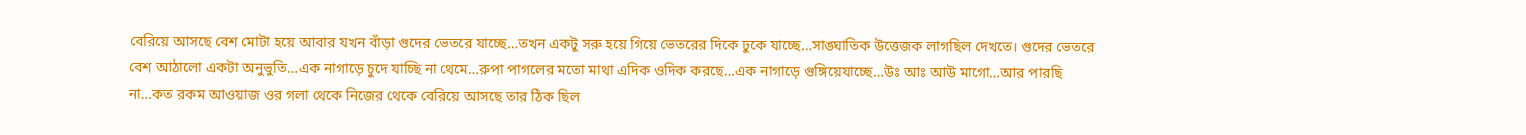বেরিয়ে আসছে বেশ মোটা হয়ে আবার যখন বাঁড়া গুদের ভেতরে যাচ্ছে…তখন একটু সরু হয়ে গিয়ে ভেতরের দিকে ঢুকে যাচ্ছে…সাঙ্ঘাতিক উত্তেজক লাগছিল দেখতে। গুদের ভেতরে বেশ আঠালো একটা অনুভুতি…এক নাগাড়ে চুদে যাচ্ছি না থেমে…রুপা পাগলের মতো মাথা এদিক ওদিক করছে…এক নাগাড়ে গুঙ্গিয়েযাচ্ছে…উঃ আঃ আউ মাগো…আর পারছি না…কত রকম আওয়াজ ওর গলা থেকে নিজের থেকে বেরিয়ে আসছে তার ঠিক ছিল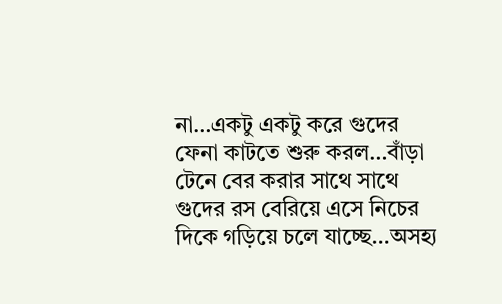না…একটু একটু করে গুদের ফেনা কাটতে শুরু করল…বাঁড়া টেনে বের করার সাথে সাথে গুদের রস বেরিয়ে এসে নিচের দিকে গড়িয়ে চলে যাচ্ছে…অসহ্য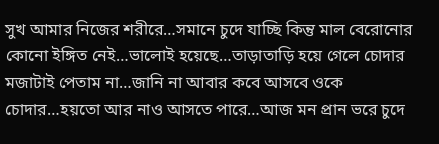সুখ আমার নিজের শরীরে…সমানে চুদে যাচ্ছি কিন্তু মাল বেরোনোর কোনো ইঙ্গিত নেই…ভালোই হয়েছে…তাড়াতাড়ি হয়ে গেলে চোদার মজাটাই পেতাম না…জানি না আবার কবে আসবে ওকে চোদার…হয়তো আর নাও আসতে পারে…আজ মন প্রান ভরে চুদে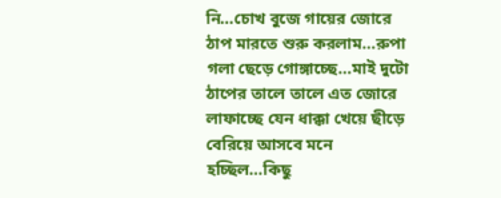নি…চোখ বুজে গায়ের জোরে ঠাপ মারতে শুরু করলাম…রুপা গলা ছেড়ে গোঙ্গাচ্ছে…মাই দুটো ঠাপের তালে তালে এত জোরে লাফাচ্ছে যেন ধাক্কা খেয়ে ছীড়ে বেরিয়ে আসবে মনে হচ্ছিল…কিছু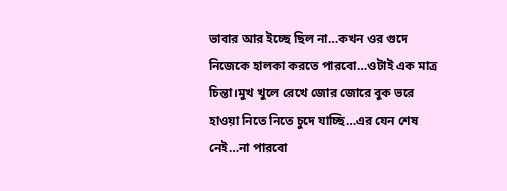ভাবার আর ইচ্ছে ছিল না…কখন ওর গুদে নিজেকে হালকা করতে পারবো…ওটাই এক মাত্র চিন্তা।মুখ খুলে রেখে জোর জোরে বুক ভরে হাওয়া নিতে নিতে চুদে যাচ্ছি…এর যেন শেষ নেই…না পারবো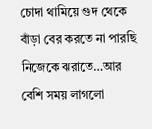চোদা থামিয়ে গুদ থেকে বাঁড়া বের করতে না পারছি নিজেকে ঝরাতে…আর বেশি সময় লাগলো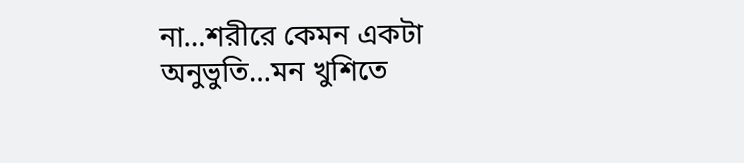না…শরীরে কেমন একটা অনুভুতি…মন খুশিতে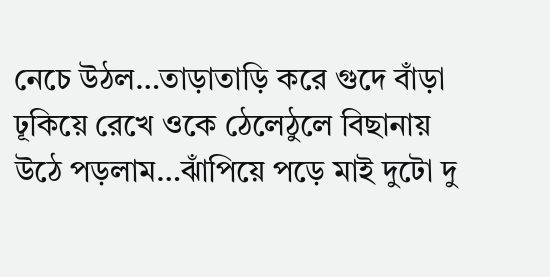নেচে উঠল…তাড়াতাড়ি করে গুদে বাঁড়া ঢূকিয়ে রেখে ওকে ঠেলেঠুলে বিছানায় উঠে পড়লাম…ঝাঁপিয়ে পড়ে মাই দুটো দু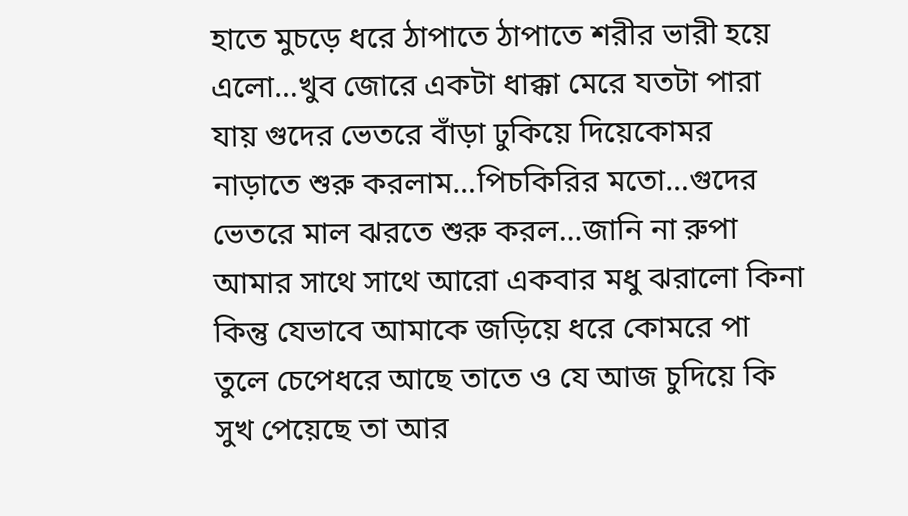হাতে মুচড়ে ধরে ঠাপাতে ঠাপাতে শরীর ভারী হয়ে এলো…খুব জোরে একটা ধাক্কা মেরে যতটা পারা যায় গুদের ভেতরে বাঁড়া ঢুকিয়ে দিয়েকোমর নাড়াতে শুরু করলাম…পিচকিরির মতো…গুদের ভেতরে মাল ঝরতে শুরু করল…জানি না রুপা আমার সাথে সাথে আরো একবার মধু ঝরালো কিনা কিন্তু যেভাবে আমাকে জড়িয়ে ধরে কোমরে পা তুলে চেপেধরে আছে তাতে ও যে আজ চুদিয়ে কি সুখ পেয়েছে তা আর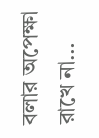বলার অপেক্ষা রাখে না…